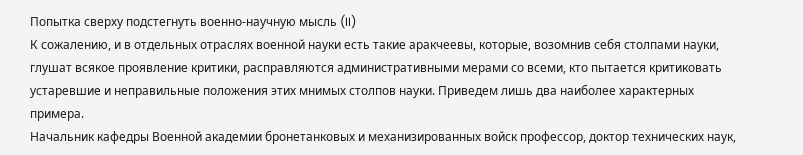Попытка сверху подстегнуть военно-научную мысль (II)
К сожалению, и в отдельных отраслях военной науки есть такие аракчеевы, которые, возомнив себя столпами науки, глушат всякое проявление критики, расправляются административными мерами со всеми, кто пытается критиковать устаревшие и неправильные положения этих мнимых столпов науки. Приведем лишь два наиболее характерных примера.
Начальник кафедры Военной академии бронетанковых и механизированных войск профессор, доктор технических наук,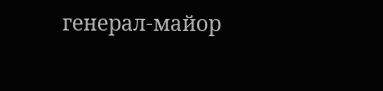генерал-майор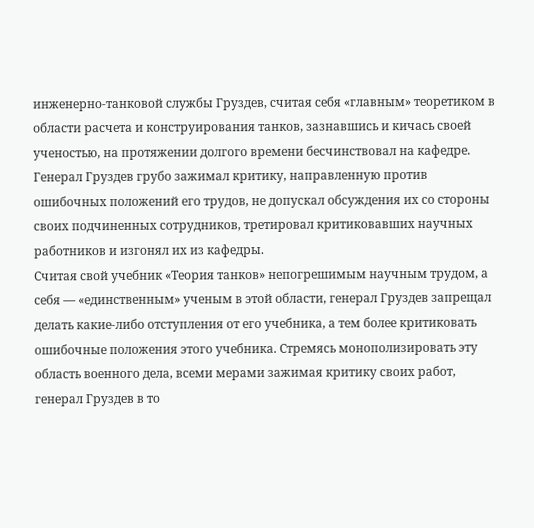инженерно-танковой службы Груздев, считая себя «главным» теоретиком в области расчета и конструирования танков, зазнавшись и кичась своей ученостью, на протяжении долгого времени бесчинствовал на кафедре. Генерал Груздев грубо зажимал критику, направленную против ошибочных положений его трудов, не допускал обсуждения их со стороны своих подчиненных сотрудников, третировал критиковавших научных работников и изгонял их из кафедры.
Считая свой учебник «Теория танков» непогрешимым научным трудом, а себя — «единственным» ученым в этой области, генерал Груздев запрещал делать какие-либо отступления от его учебника, а тем более критиковать ошибочные положения этого учебника. Стремясь монополизировать эту область военного дела, всеми мерами зажимая критику своих работ, генерал Груздев в то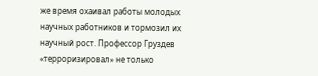же время охаивал работы молодых научных работников и тормозил их научный рост. Профессор Груздев «терроризировал» не только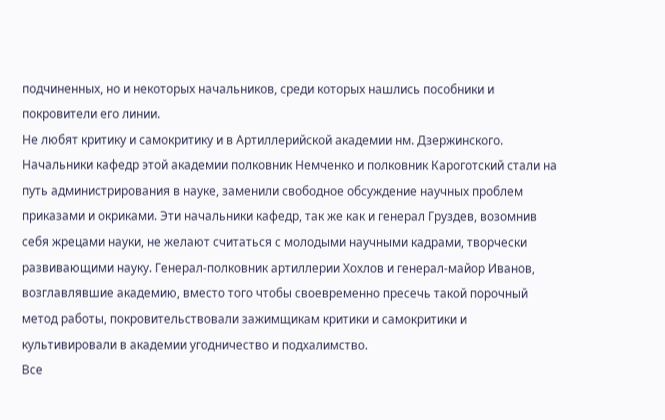подчиненных, но и некоторых начальников, среди которых нашлись пособники и покровители его линии.
Не любят критику и самокритику и в Артиллерийской академии нм. Дзержинского. Начальники кафедр этой академии полковник Немченко и полковник Кароготский стали на путь администрирования в науке, заменили свободное обсуждение научных проблем приказами и окриками. Эти начальники кафедр, так же как и генерал Груздев, возомнив себя жрецами науки, не желают считаться с молодыми научными кадрами, творчески развивающими науку. Генерал-полковник артиллерии Хохлов и генерал-майор Иванов, возглавлявшие академию, вместо того чтобы своевременно пресечь такой порочный метод работы, покровительствовали зажимщикам критики и самокритики и культивировали в академии угодничество и подхалимство.
Все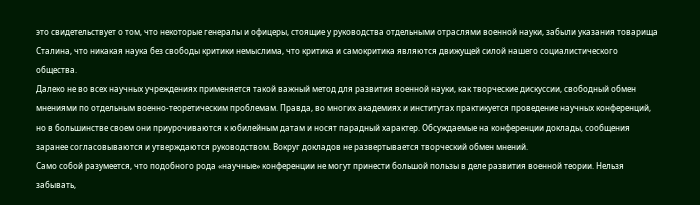это свидетельствует о том, что некоторые генералы и офицеры, стоящие у руководства отдельными отраслями военной науки, забыли указания товарища Сталина, что никакая наука без свободы критики немыслима, что критика и самокритика являются движущей силой нашего социалистического общества.
Далеко не во всех научных учреждениях применяется такой важный метод для развития военной науки, как творческие дискуссии, свободный обмен мнениями по отдельным военно-теоретическим проблемам. Правда, во многих академиях и институтах практикуется проведение научных конференций, но в большинстве своем они приурочиваются к юбилейным датам и носят парадный характер. Обсуждаемые на конференции доклады, сообщения заранее согласовываются и утверждаются руководством. Вокруг докладов не развертывается творческий обмен мнений.
Само собой разумеется, что подобного рода «научные» конференции не могут принести большой пользы в деле развития военной теории. Нельзя забывать,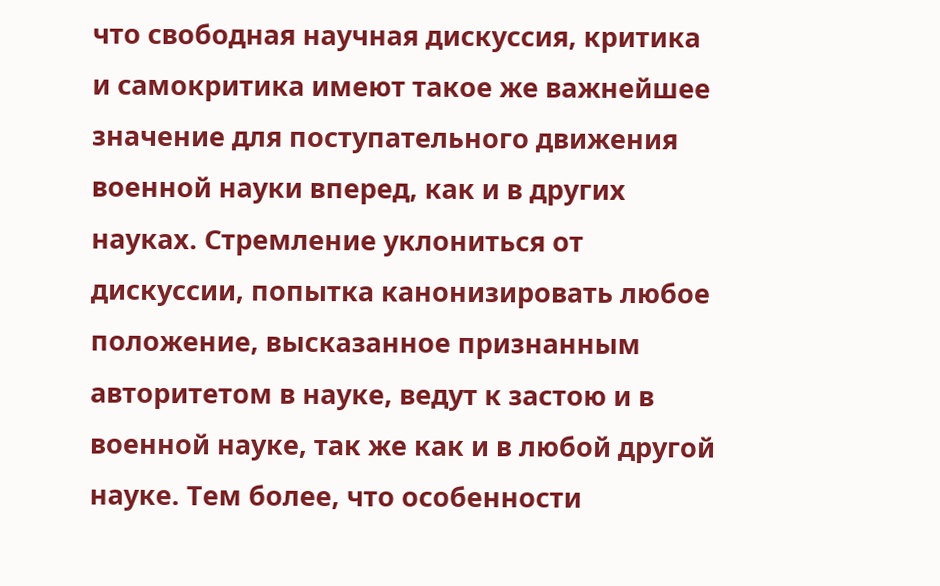что свободная научная дискуссия, критика и самокритика имеют такое же важнейшее значение для поступательного движения военной науки вперед, как и в других науках. Стремление уклониться от дискуссии, попытка канонизировать любое положение, высказанное признанным авторитетом в науке, ведут к застою и в военной науке, так же как и в любой другой науке. Тем более, что особенности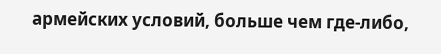армейских условий, больше чем где-либо,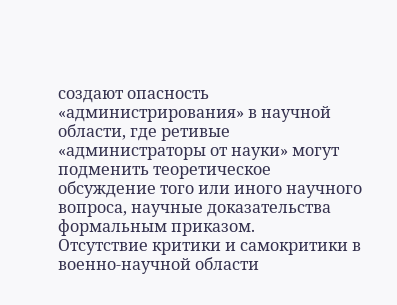создают опасность «администрирования» в научной области, где ретивые «администраторы от науки» могут подменить теоретическое обсуждение того или иного научного вопроса, научные доказательства формальным приказом.
Отсутствие критики и самокритики в военно-научной области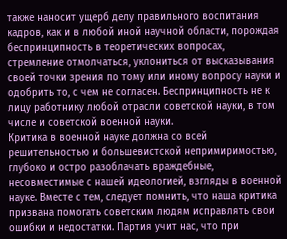также наносит ущерб делу правильного воспитания кадров, как и в любой иной научной области, порождая беспринципность в теоретических вопросах, стремление отмолчаться, уклониться от высказывания своей точки зрения по тому или иному вопросу науки и одобрить то, с чем не согласен. Беспринципность не к лицу работнику любой отрасли советской науки, в том числе и советской военной науки.
Критика в военной науке должна со всей решительностью и большевистской непримиримостью, глубоко и остро разоблачать враждебные, несовместимые с нашей идеологией, взгляды в военной науке. Вместе с тем, следует помнить, что наша критика призвана помогать советским людям исправлять свои ошибки и недостатки. Партия учит нас, что при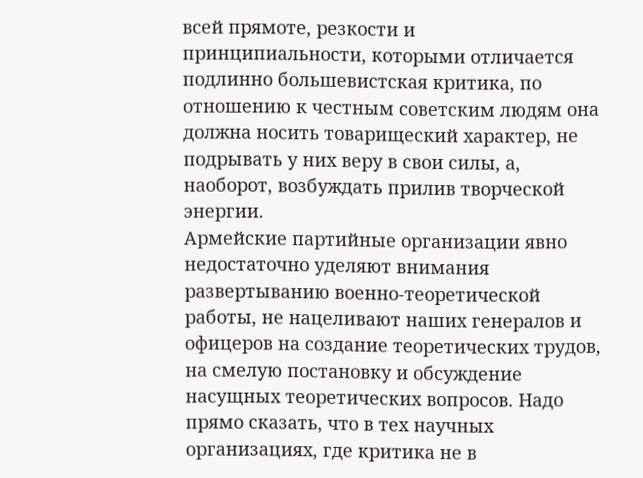всей прямоте, резкости и принципиальности, которыми отличается подлинно большевистская критика, по отношению к честным советским людям она должна носить товарищеский характер, не подрывать у них веру в свои силы, а, наоборот, возбуждать прилив творческой энергии.
Армейские партийные организации явно недостаточно уделяют внимания развертыванию военно-теоретической работы, не нацеливают наших генералов и офицеров на создание теоретических трудов, на смелую постановку и обсуждение насущных теоретических вопросов. Надо прямо сказать, что в тех научных организациях, где критика не в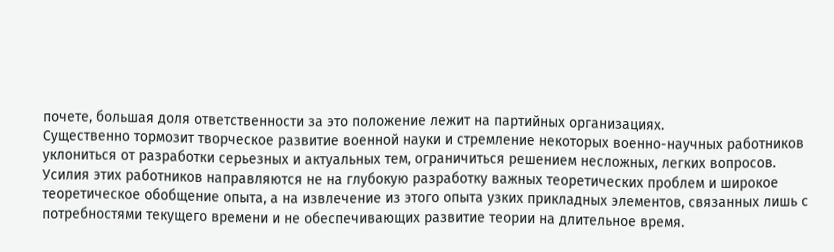почете, большая доля ответственности за это положение лежит на партийных организациях.
Существенно тормозит творческое развитие военной науки и стремление некоторых военно-научных работников уклониться от разработки серьезных и актуальных тем, ограничиться решением несложных, легких вопросов. Усилия этих работников направляются не на глубокую разработку важных теоретических проблем и широкое теоретическое обобщение опыта, а на извлечение из этого опыта узких прикладных элементов, связанных лишь с потребностями текущего времени и не обеспечивающих развитие теории на длительное время.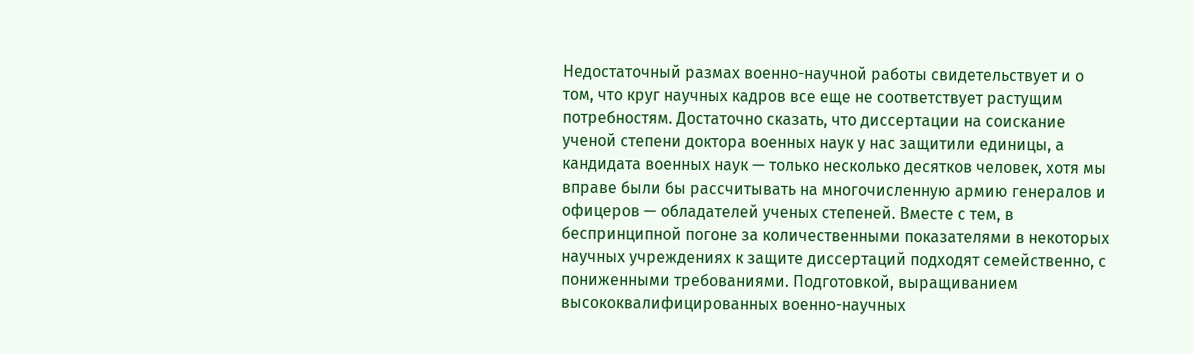Недостаточный размах военно-научной работы свидетельствует и о том, что круг научных кадров все еще не соответствует растущим потребностям. Достаточно сказать, что диссертации на соискание ученой степени доктора военных наук у нас защитили единицы, а кандидата военных наук — только несколько десятков человек, хотя мы вправе были бы рассчитывать на многочисленную армию генералов и офицеров — обладателей ученых степеней. Вместе с тем, в беспринципной погоне за количественными показателями в некоторых научных учреждениях к защите диссертаций подходят семейственно, с пониженными требованиями. Подготовкой, выращиванием высококвалифицированных военно-научных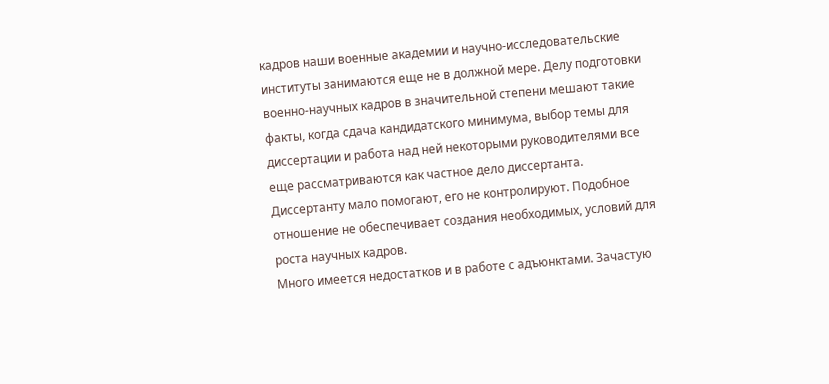кадров наши военные академии и научно-исследовательские институты занимаются еще не в должной мере. Делу подготовки военно-научных кадров в значительной степени мешают такие факты, когда сдача кандидатского минимума, выбор темы для диссертации и работа над ней некоторыми руководителями все еще рассматриваются как частное дело диссертанта. Диссертанту мало помогают, его не контролируют. Подобное отношение не обеспечивает создания необходимых, условий для роста научных кадров.
Много имеется недостатков и в работе с адъюнктами. Зачастую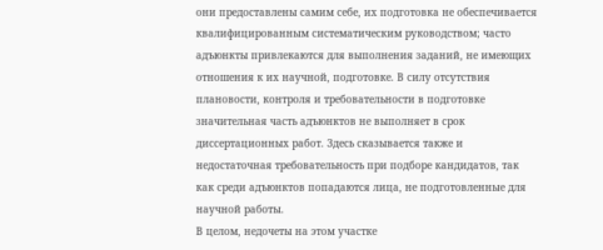они предоставлены самим себе, их подготовка не обеспечивается квалифицированным систематическим руководством; часто адъюнкты привлекаются для выполнения заданий, не имеющих отношения к их научной, подготовке. В силу отсутствия плановости, контроля и требовательности в подготовке значительная часть адъюнктов не выполняет в срок диссертационных работ. Здесь сказывается также и недостаточная требовательность при подборе кандидатов, так как среди адъюнктов попадаются лица, не подготовленные для научной работы.
В целом, недочеты на этом участке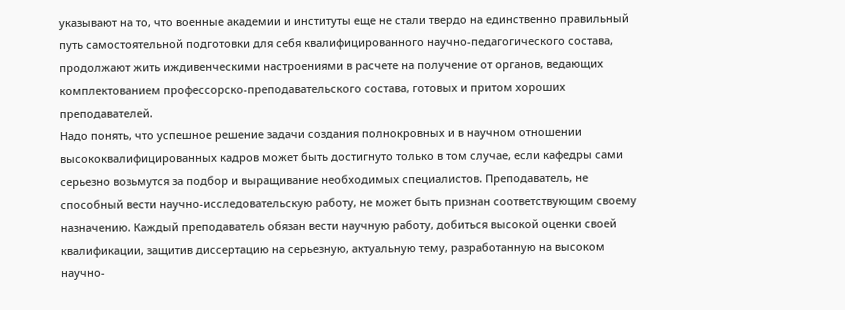указывают на то, что военные академии и институты еще не стали твердо на единственно правильный путь самостоятельной подготовки для себя квалифицированного научно-педагогического состава, продолжают жить иждивенческими настроениями в расчете на получение от органов, ведающих комплектованием профессорско-преподавательского состава, готовых и притом хороших преподавателей.
Надо понять, что успешное решение задачи создания полнокровных и в научном отношении высококвалифицированных кадров может быть достигнуто только в том случае, если кафедры сами серьезно возьмутся за подбор и выращивание необходимых специалистов. Преподаватель, не способный вести научно-исследовательскую работу, не может быть признан соответствующим своему назначению. Каждый преподаватель обязан вести научную работу, добиться высокой оценки своей квалификации, защитив диссертацию на серьезную, актуальную тему, разработанную на высоком научно-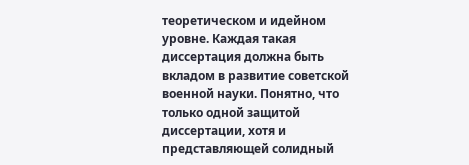теоретическом и идейном уровне. Каждая такая диссертация должна быть вкладом в развитие советской военной науки. Понятно, что только одной защитой диссертации, хотя и представляющей солидный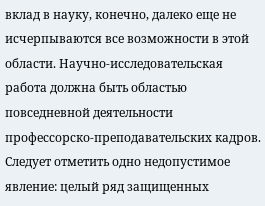вклад в науку, конечно, далеко еще не исчерпываются все возможности в этой области. Научно-исследовательская работа должна быть областью повседневной деятельности профессорско-преподавательских кадров.
Следует отметить одно недопустимое явление: целый ряд защищенных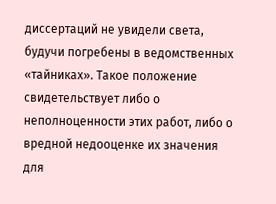диссертаций не увидели света, будучи погребены в ведомственных «тайниках». Такое положение свидетельствует либо о неполноценности этих работ, либо о вредной недооценке их значения для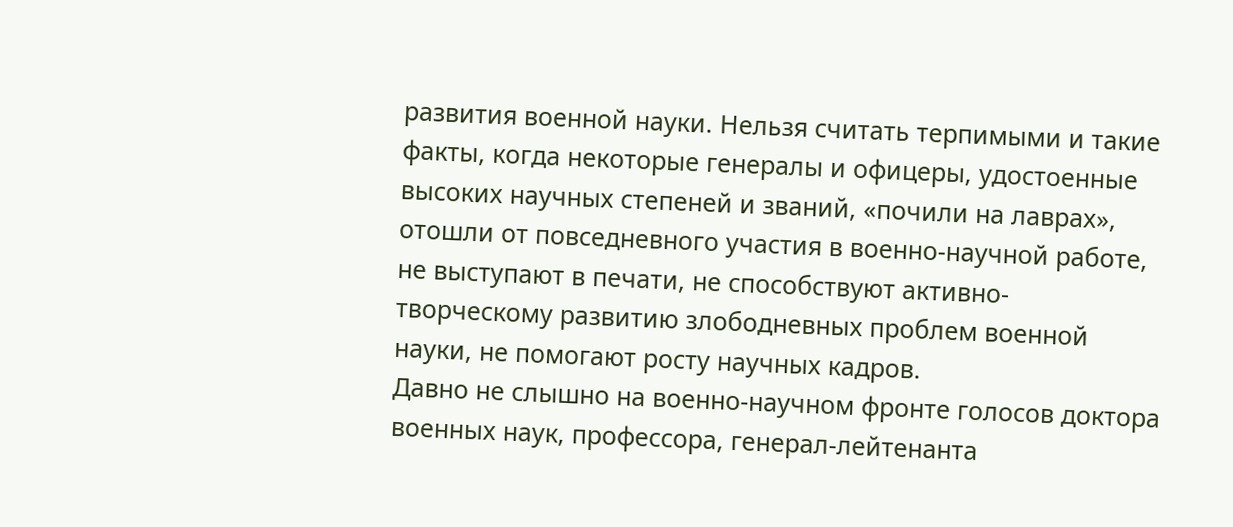развития военной науки. Нельзя считать терпимыми и такие факты, когда некоторые генералы и офицеры, удостоенные высоких научных степеней и званий, «почили на лаврах», отошли от повседневного участия в военно-научной работе, не выступают в печати, не способствуют активно-творческому развитию злободневных проблем военной науки, не помогают росту научных кадров.
Давно не слышно на военно-научном фронте голосов доктора военных наук, профессора, генерал-лейтенанта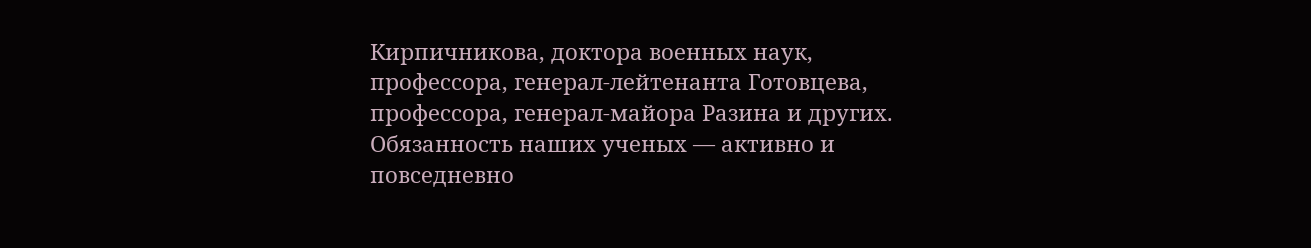Кирпичникова, доктора военных наук, профессора, генерал-лейтенанта Готовцева, профессора, генерал-майора Разина и других.
Обязанность наших ученых — активно и повседневно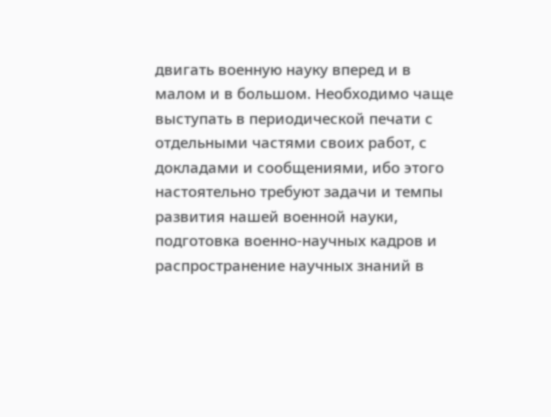двигать военную науку вперед и в малом и в большом. Необходимо чаще выступать в периодической печати с отдельными частями своих работ, с докладами и сообщениями, ибо этого настоятельно требуют задачи и темпы развития нашей военной науки, подготовка военно-научных кадров и распространение научных знаний в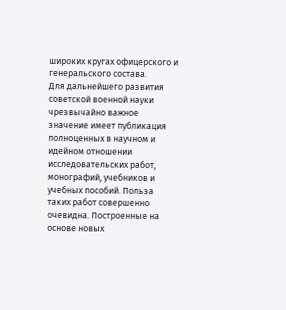широких кругах офицерского и генеральского состава.
Для дальнейшего развития советской военной науки чрезвычайно важное значение имеет публикация полноценных в научном и идейном отношении исследовательских работ, монографий, учебников и учебных пособий. Польза таких работ совершенно очевидна. Построенные на основе новых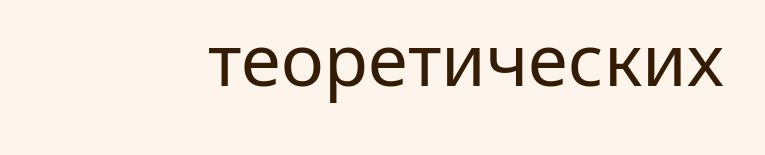теоретических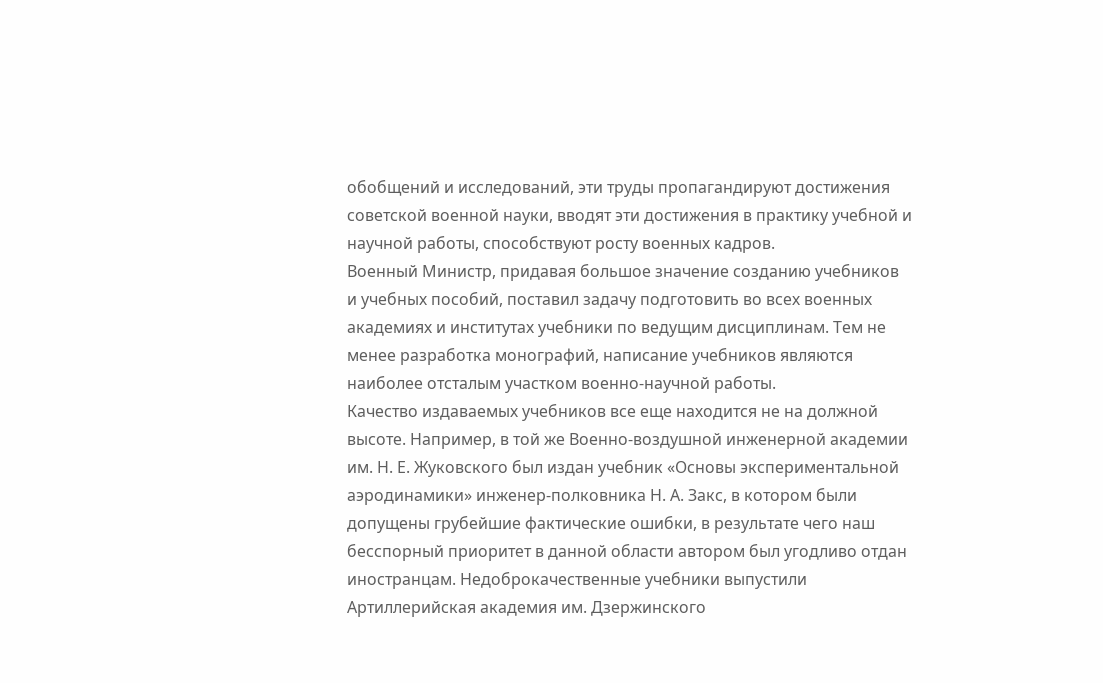обобщений и исследований, эти труды пропагандируют достижения советской военной науки, вводят эти достижения в практику учебной и научной работы, способствуют росту военных кадров.
Военный Министр, придавая большое значение созданию учебников и учебных пособий, поставил задачу подготовить во всех военных академиях и институтах учебники по ведущим дисциплинам. Тем не менее разработка монографий, написание учебников являются наиболее отсталым участком военно-научной работы.
Качество издаваемых учебников все еще находится не на должной высоте. Например, в той же Военно-воздушной инженерной академии им. Н. Е. Жуковского был издан учебник «Основы экспериментальной аэродинамики» инженер-полковника Н. А. Закс, в котором были допущены грубейшие фактические ошибки, в результате чего наш бесспорный приоритет в данной области автором был угодливо отдан иностранцам. Недоброкачественные учебники выпустили Артиллерийская академия им. Дзержинского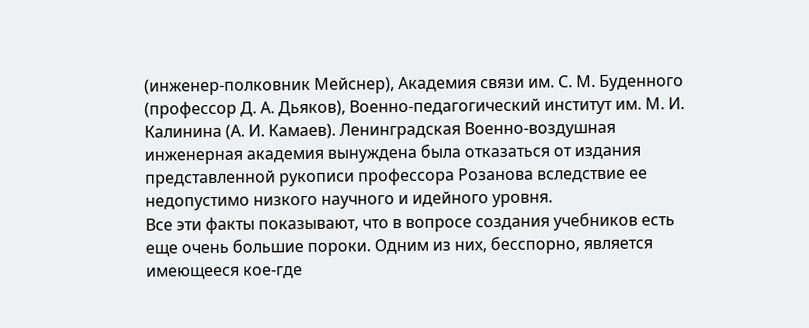(инженер-полковник Мейснер), Академия связи им. С. М. Буденного (профессор Д. А. Дьяков), Военно-педагогический институт им. М. И. Калинина (А. И. Камаев). Ленинградская Военно-воздушная инженерная академия вынуждена была отказаться от издания представленной рукописи профессора Розанова вследствие ее недопустимо низкого научного и идейного уровня.
Все эти факты показывают, что в вопросе создания учебников есть еще очень большие пороки. Одним из них, бесспорно, является имеющееся кое-где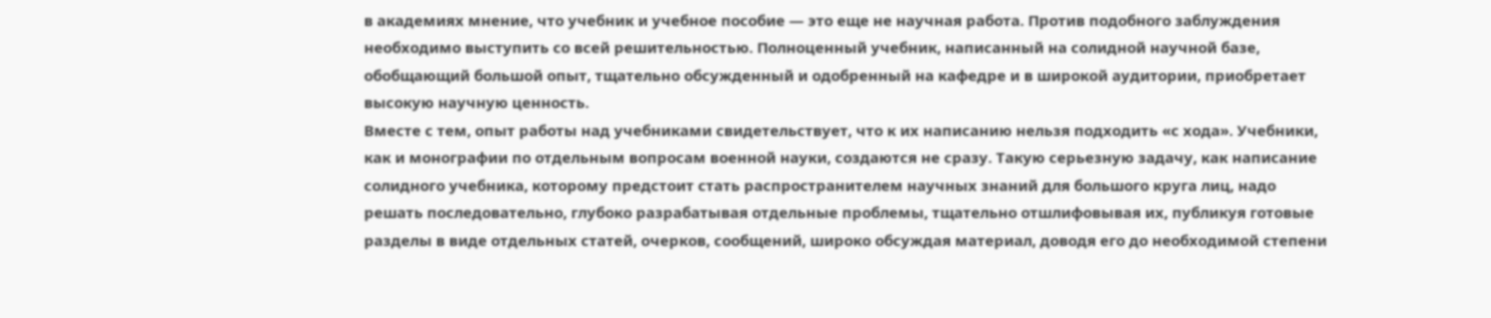в академиях мнение, что учебник и учебное пособие — это еще не научная работа. Против подобного заблуждения необходимо выступить со всей решительностью. Полноценный учебник, написанный на солидной научной базе, обобщающий большой опыт, тщательно обсужденный и одобренный на кафедре и в широкой аудитории, приобретает высокую научную ценность.
Вместе с тем, опыт работы над учебниками свидетельствует, что к их написанию нельзя подходить «с хода». Учебники, как и монографии по отдельным вопросам военной науки, создаются не сразу. Такую серьезную задачу, как написание солидного учебника, которому предстоит стать распространителем научных знаний для большого круга лиц, надо решать последовательно, глубоко разрабатывая отдельные проблемы, тщательно отшлифовывая их, публикуя готовые разделы в виде отдельных статей, очерков, сообщений, широко обсуждая материал, доводя его до необходимой степени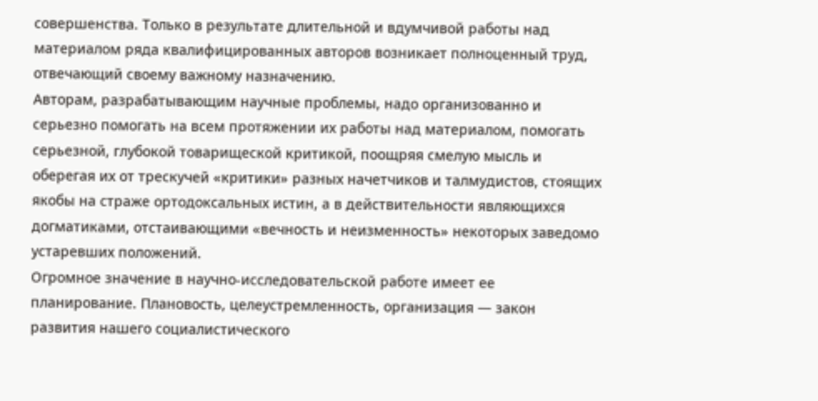совершенства. Только в результате длительной и вдумчивой работы над материалом ряда квалифицированных авторов возникает полноценный труд, отвечающий своему важному назначению.
Авторам, разрабатывающим научные проблемы, надо организованно и серьезно помогать на всем протяжении их работы над материалом, помогать серьезной, глубокой товарищеской критикой, поощряя смелую мысль и оберегая их от трескучей «критики» разных начетчиков и талмудистов, стоящих якобы на страже ортодоксальных истин, а в действительности являющихся догматиками, отстаивающими «вечность и неизменность» некоторых заведомо устаревших положений.
Огромное значение в научно-исследовательской работе имеет ее планирование. Плановость, целеустремленность, организация — закон развития нашего социалистического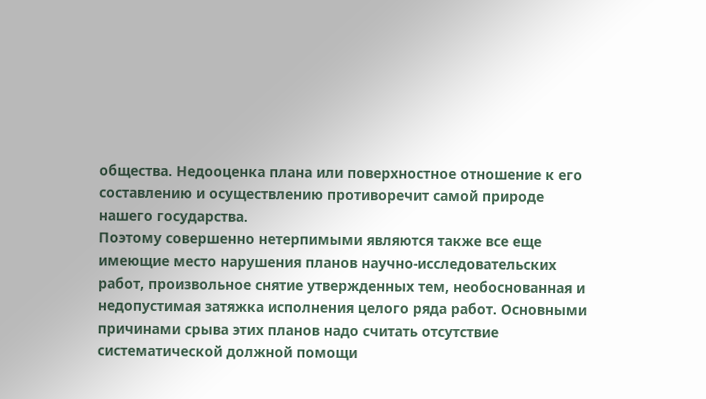общества. Недооценка плана или поверхностное отношение к его составлению и осуществлению противоречит самой природе нашего государства.
Поэтому совершенно нетерпимыми являются также все еще имеющие место нарушения планов научно-исследовательских работ, произвольное снятие утвержденных тем, необоснованная и недопустимая затяжка исполнения целого ряда работ. Основными причинами срыва этих планов надо считать отсутствие систематической должной помощи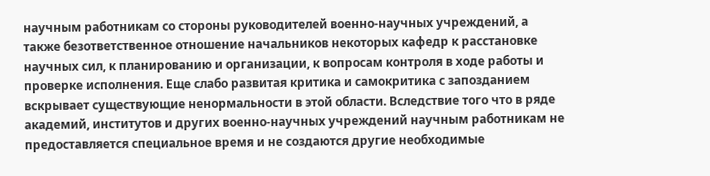научным работникам со стороны руководителей военно-научных учреждений, а также безответственное отношение начальников некоторых кафедр к расстановке научных сил, к планированию и организации, к вопросам контроля в ходе работы и проверке исполнения. Еще слабо развитая критика и самокритика с запозданием вскрывает существующие ненормальности в этой области. Вследствие того что в ряде академий, институтов и других военно-научных учреждений научным работникам не предоставляется специальное время и не создаются другие необходимые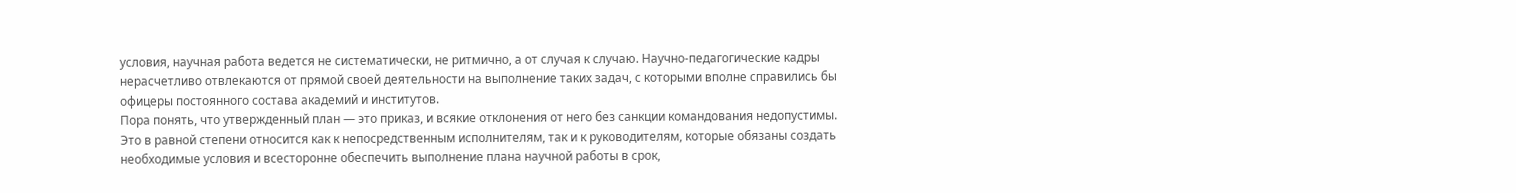условия, научная работа ведется не систематически, не ритмично, а от случая к случаю. Научно-педагогические кадры нерасчетливо отвлекаются от прямой своей деятельности на выполнение таких задач, с которыми вполне справились бы офицеры постоянного состава академий и институтов.
Пора понять, что утвержденный план — это приказ, и всякие отклонения от него без санкции командования недопустимы. Это в равной степени относится как к непосредственным исполнителям, так и к руководителям, которые обязаны создать необходимые условия и всесторонне обеспечить выполнение плана научной работы в срок,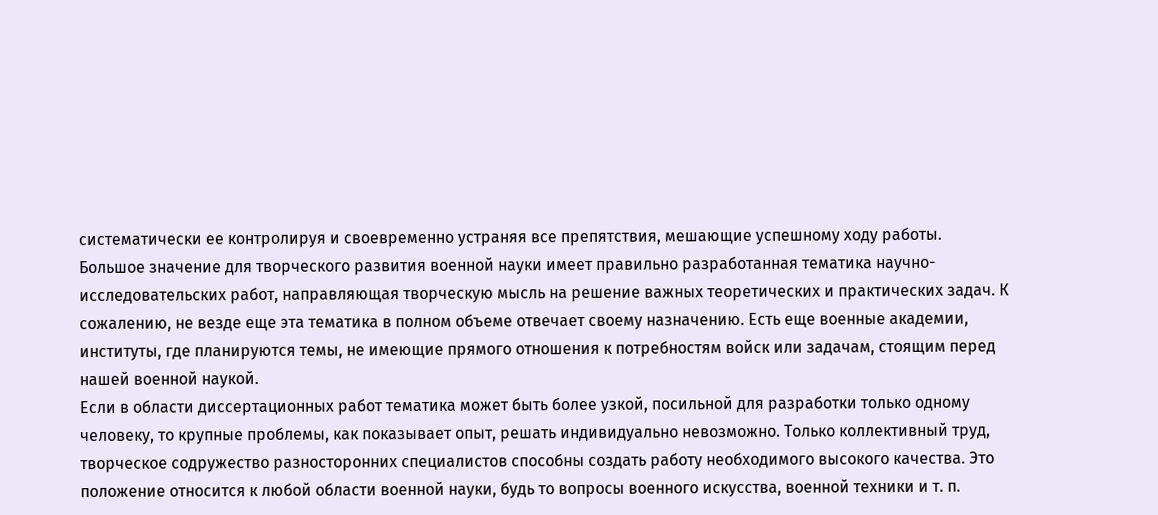систематически ее контролируя и своевременно устраняя все препятствия, мешающие успешному ходу работы.
Большое значение для творческого развития военной науки имеет правильно разработанная тематика научно-исследовательских работ, направляющая творческую мысль на решение важных теоретических и практических задач. К сожалению, не везде еще эта тематика в полном объеме отвечает своему назначению. Есть еще военные академии, институты, где планируются темы, не имеющие прямого отношения к потребностям войск или задачам, стоящим перед нашей военной наукой.
Если в области диссертационных работ тематика может быть более узкой, посильной для разработки только одному человеку, то крупные проблемы, как показывает опыт, решать индивидуально невозможно. Только коллективный труд, творческое содружество разносторонних специалистов способны создать работу необходимого высокого качества. Это положение относится к любой области военной науки, будь то вопросы военного искусства, военной техники и т. п.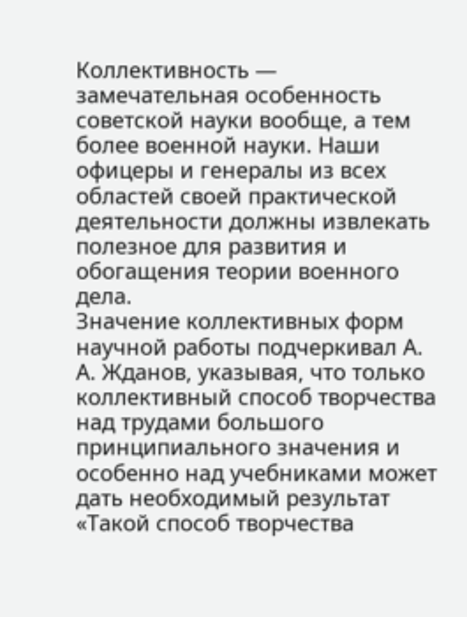Коллективность — замечательная особенность советской науки вообще, а тем более военной науки. Наши офицеры и генералы из всех областей своей практической деятельности должны извлекать полезное для развития и обогащения теории военного дела.
Значение коллективных форм научной работы подчеркивал А. А. Жданов, указывая, что только коллективный способ творчества над трудами большого принципиального значения и особенно над учебниками может дать необходимый результат «Такой способ творчества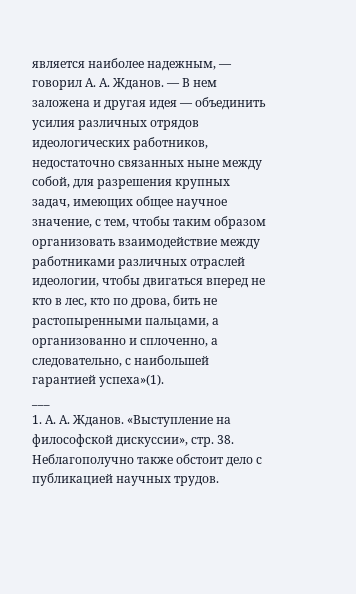является наиболее надежным, — говорил А. А. Жданов. — В нем заложена и другая идея — объединить усилия различных отрядов идеологических работников, недостаточно связанных ныне между собой, для разрешения крупных задач, имеющих общее научное значение, с тем, чтобы таким образом организовать взаимодействие между работниками различных отраслей идеологии, чтобы двигаться вперед не кто в лес, кто по дрова, бить не растопыренными пальцами, а организованно и сплоченно, а следовательно, с наибольшей гарантией успеха»(1).
___
1. А. А. Жданов. «Выступление на философской дискуссии», стр. 38.
Неблагополучно также обстоит дело с публикацией научных трудов.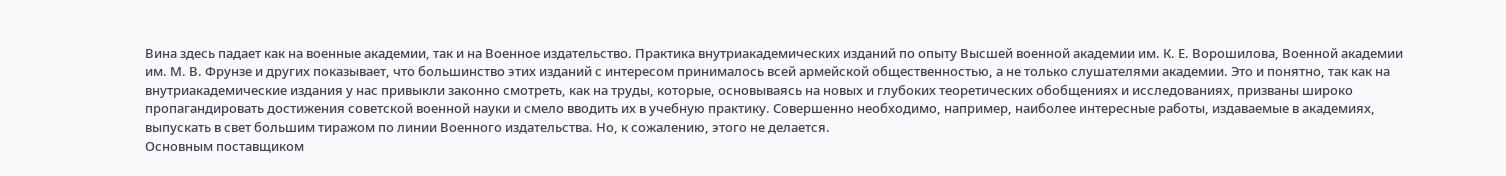Вина здесь падает как на военные академии, так и на Военное издательство. Практика внутриакадемических изданий по опыту Высшей военной академии им. К. Е. Ворошилова, Военной академии им. М. В. Фрунзе и других показывает, что большинство этих изданий с интересом принималось всей армейской общественностью, а не только слушателями академии. Это и понятно, так как на внутриакадемические издания у нас привыкли законно смотреть, как на труды, которые, основываясь на новых и глубоких теоретических обобщениях и исследованиях, призваны широко пропагандировать достижения советской военной науки и смело вводить их в учебную практику. Совершенно необходимо, например, наиболее интересные работы, издаваемые в академиях, выпускать в свет большим тиражом по линии Военного издательства. Но, к сожалению, этого не делается.
Основным поставщиком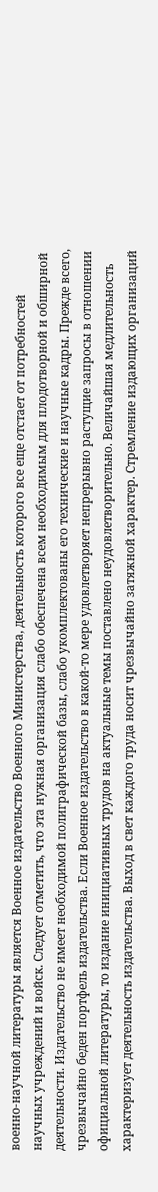военно-научной литературы является Военное издательство Военного Министерства, деятельность которого все еще отстает от потребностей научных учреждений и войск. Следует отметить, что эта нужная организация слабо обеспечена всем необходимым для плодотворной и обширной деятельности. Издательство не имеет необходимой полиграфической базы, слабо укомплектованы его технические и научные кадры. Прежде всего, чрезвычайно беден портфель издательства. Если Военное издательство в какой-то мере удовлетворяет непрерывно растущие запросы в отношении официальной литературы, то издание инициативных трудов на актуальные темы поставлено неудовлетворительно. Величайшая медлительность характеризует деятельность издательства. Выход в свет каждого труда носит чрезвычайно затяжной характер. Стремление издающих организаций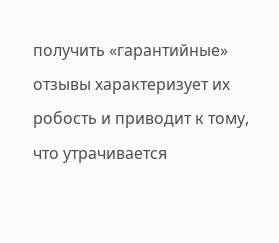получить «гарантийные» отзывы характеризует их робость и приводит к тому, что утрачивается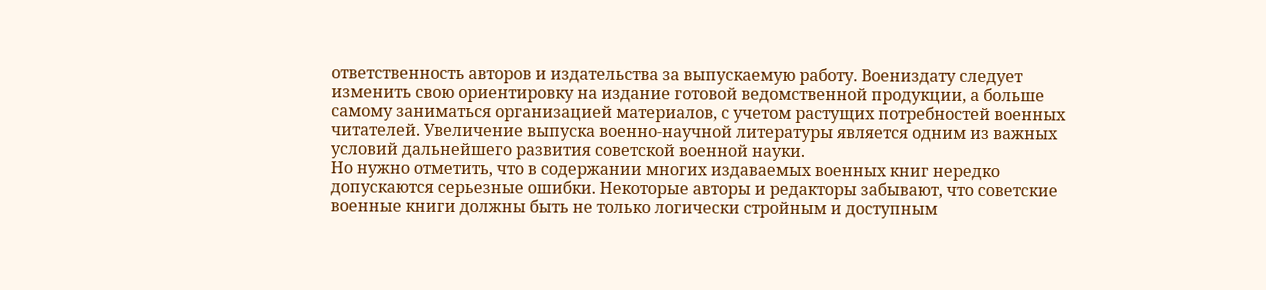ответственность авторов и издательства за выпускаемую работу. Воениздату следует изменить свою ориентировку на издание готовой ведомственной продукции, а больше самому заниматься организацией материалов, с учетом растущих потребностей военных читателей. Увеличение выпуска военно-научной литературы является одним из важных условий дальнейшего развития советской военной науки.
Но нужно отметить, что в содержании многих издаваемых военных книг нередко допускаются серьезные ошибки. Некоторые авторы и редакторы забывают, что советские военные книги должны быть не только логически стройным и доступным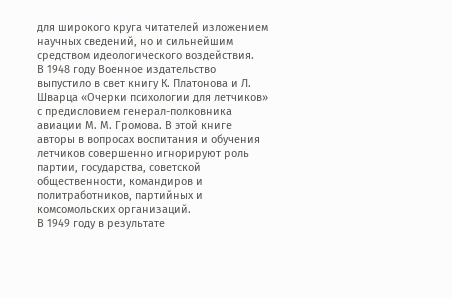для широкого круга читателей изложением научных сведений, но и сильнейшим средством идеологического воздействия.
В 1948 году Военное издательство выпустило в свет книгу К. Платонова и Л. Шварца «Очерки психологии для летчиков» с предисловием генерал-полковника авиации М. М. Громова. В этой книге авторы в вопросах воспитания и обучения летчиков совершенно игнорируют роль партии, государства, советской общественности, командиров и политработников, партийных и комсомольских организаций.
В 1949 году в результате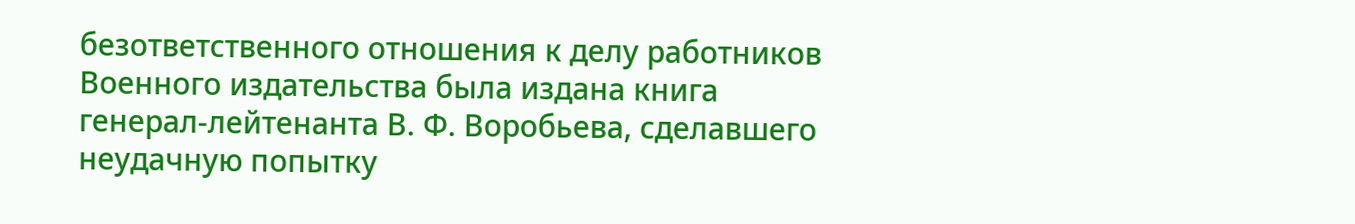безответственного отношения к делу работников Военного издательства была издана книга генерал-лейтенанта В. Ф. Воробьева, сделавшего неудачную попытку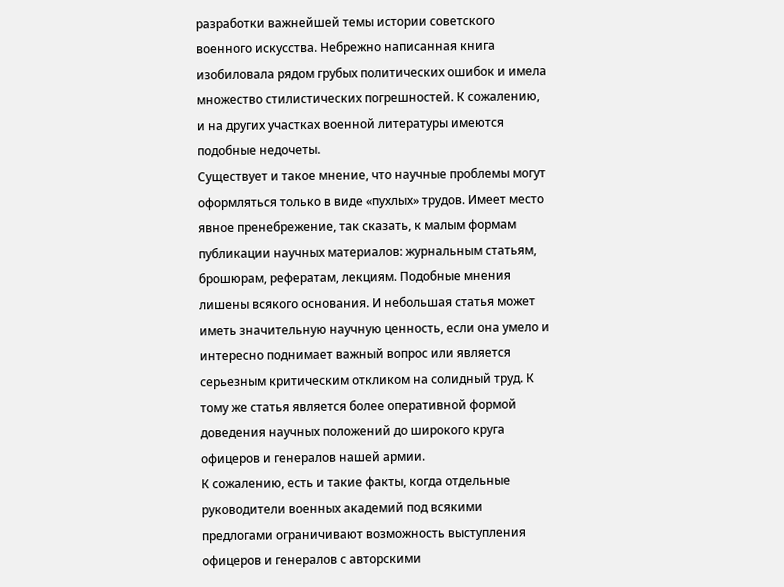разработки важнейшей темы истории советского военного искусства. Небрежно написанная книга изобиловала рядом грубых политических ошибок и имела множество стилистических погрешностей. К сожалению, и на других участках военной литературы имеются подобные недочеты.
Существует и такое мнение, что научные проблемы могут оформляться только в виде «пухлых» трудов. Имеет место явное пренебрежение, так сказать, к малым формам публикации научных материалов: журнальным статьям, брошюрам, рефератам, лекциям. Подобные мнения лишены всякого основания. И небольшая статья может иметь значительную научную ценность, если она умело и интересно поднимает важный вопрос или является серьезным критическим откликом на солидный труд. К тому же статья является более оперативной формой доведения научных положений до широкого круга офицеров и генералов нашей армии.
К сожалению, есть и такие факты, когда отдельные руководители военных академий под всякими предлогами ограничивают возможность выступления офицеров и генералов с авторскими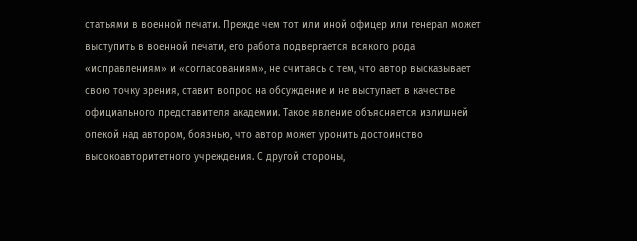статьями в военной печати. Прежде чем тот или иной офицер или генерал может выступить в военной печати, его работа подвергается всякого рода «исправлениям» и «согласованиям», не считаясь с тем, что автор высказывает свою точку зрения, ставит вопрос на обсуждение и не выступает в качестве официального представителя академии. Такое явление объясняется излишней опекой над автором, боязнью, что автор может уронить достоинство высокоавторитетного учреждения. С другой стороны,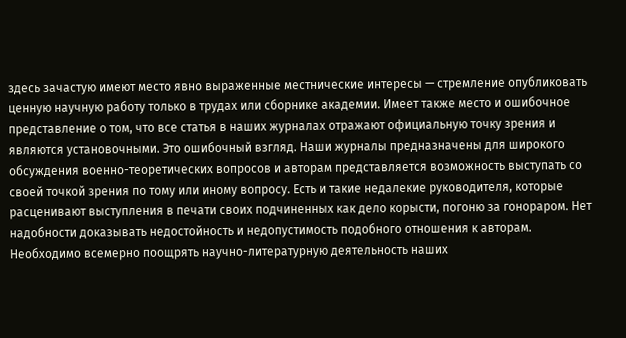здесь зачастую имеют место явно выраженные местнические интересы — стремление опубликовать ценную научную работу только в трудах или сборнике академии. Имеет также место и ошибочное представление о том, что все статья в наших журналах отражают официальную точку зрения и являются установочными. Это ошибочный взгляд. Наши журналы предназначены для широкого обсуждения военно-теоретических вопросов и авторам представляется возможность выступать со своей точкой зрения по тому или иному вопросу. Есть и такие недалекие руководителя, которые расценивают выступления в печати своих подчиненных как дело корысти, погоню за гонораром. Нет надобности доказывать недостойность и недопустимость подобного отношения к авторам.
Необходимо всемерно поощрять научно-литературную деятельность наших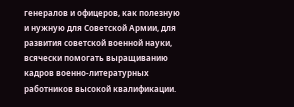генералов и офицеров, как полезную и нужную для Советской Армии, для развития советской военной науки, всячески помогать выращиванию кадров военно-литературных работников высокой квалификации.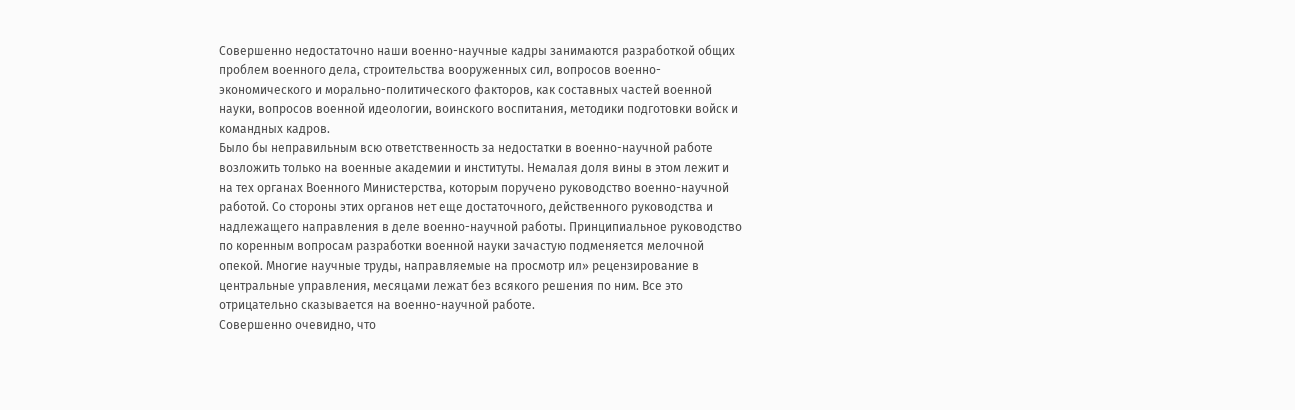Совершенно недостаточно наши военно-научные кадры занимаются разработкой общих проблем военного дела, строительства вооруженных сил, вопросов военно-экономического и морально-политического факторов, как составных частей военной науки, вопросов военной идеологии, воинского воспитания, методики подготовки войск и командных кадров.
Было бы неправильным всю ответственность за недостатки в военно-научной работе возложить только на военные академии и институты. Немалая доля вины в этом лежит и на тех органах Военного Министерства, которым поручено руководство военно-научной работой. Со стороны этих органов нет еще достаточного, действенного руководства и надлежащего направления в деле военно-научной работы. Принципиальное руководство по коренным вопросам разработки военной науки зачастую подменяется мелочной опекой. Многие научные труды, направляемые на просмотр ил» рецензирование в центральные управления, месяцами лежат без всякого решения по ним. Все это отрицательно сказывается на военно-научной работе.
Совершенно очевидно, что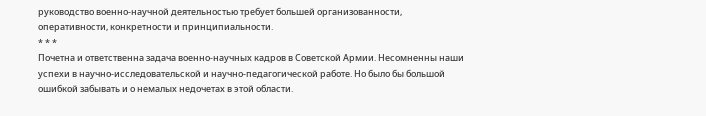руководство военно-научной деятельностью требует большей организованности, оперативности, конкретности и принципиальности.
* * *
Почетна и ответственна задача военно-научных кадров в Советской Армии. Несомненны наши успехи в научно-исследовательской и научно-педагогической работе. Но было бы большой ошибкой забывать и о немалых недочетах в этой области.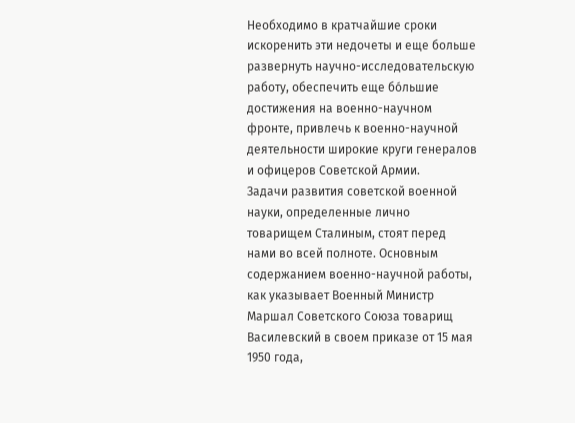Необходимо в кратчайшие сроки искоренить эти недочеты и еще больше развернуть научно-исследовательскую работу, обеспечить еще бóльшие достижения на военно-научном фронте, привлечь к военно-научной деятельности широкие круги генералов и офицеров Советской Армии.
Задачи развития советской военной науки, определенные лично товарищем Сталиным, стоят перед нами во всей полноте. Основным содержанием военно-научной работы, как указывает Военный Министр Маршал Советского Союза товарищ Василевский в своем приказе от 15 мая 1950 года,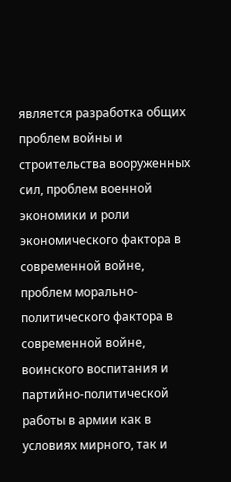является разработка общих проблем войны и строительства вооруженных сил, проблем военной экономики и роли экономического фактора в современной войне, проблем морально-политического фактора в современной войне, воинского воспитания и партийно-политической работы в армии как в условиях мирного, так и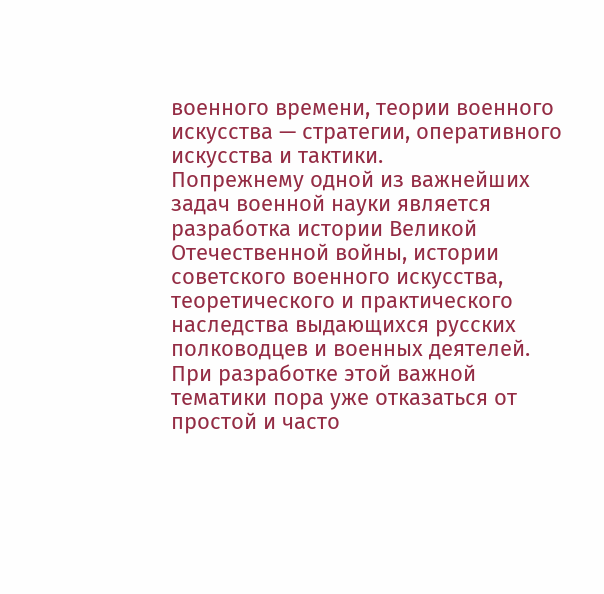военного времени, теории военного искусства — стратегии, оперативного искусства и тактики.
Попрежнему одной из важнейших задач военной науки является разработка истории Великой Отечественной войны, истории советского военного искусства, теоретического и практического наследства выдающихся русских полководцев и военных деятелей. При разработке этой важной тематики пора уже отказаться от простой и часто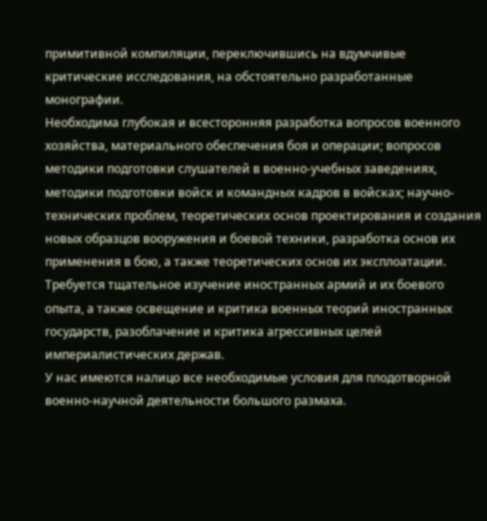примитивной компиляции, переключившись на вдумчивые критические исследования, на обстоятельно разработанные монографии.
Необходима глубокая и всесторонняя разработка вопросов военного хозяйства, материального обеспечения боя и операции; вопросов методики подготовки слушателей в военно-учебных заведениях, методики подготовки войск и командных кадров в войсках; научно-технических проблем, теоретических основ проектирования и создания новых образцов вооружения и боевой техники, разработка основ их применения в бою, а также теоретических основ их эксплоатации.
Требуется тщательное изучение иностранных армий и их боевого опыта, а также освещение и критика военных теорий иностранных государств, разоблачение и критика агрессивных целей империалистических держав.
У нас имеются налицо все необходимые условия для плодотворной военно-научной деятельности большого размаха.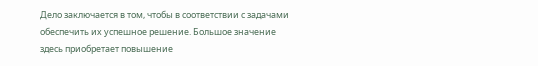Дело заключается в том, чтобы в соответствии с задачами обеспечить их успешное решение. Большое значение здесь приобретает повышение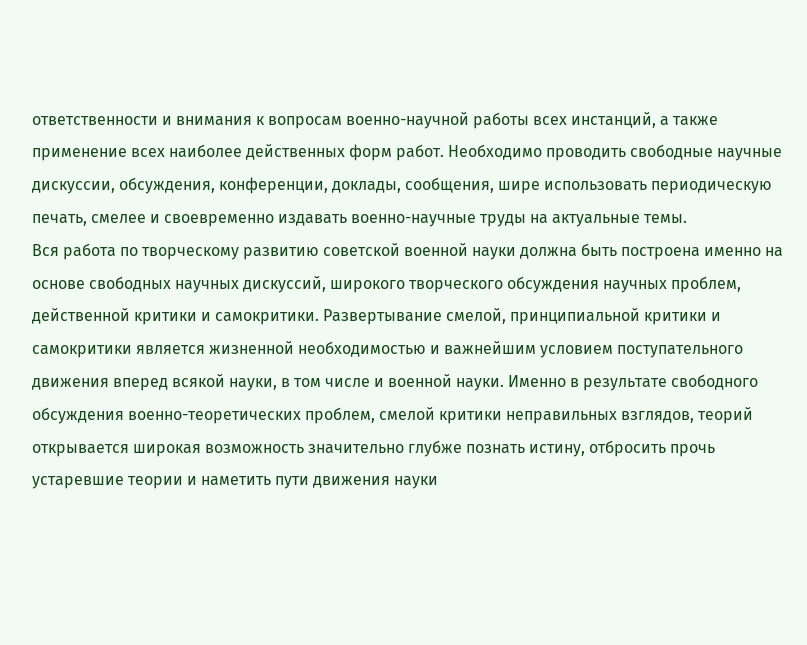ответственности и внимания к вопросам военно-научной работы всех инстанций, а также применение всех наиболее действенных форм работ. Необходимо проводить свободные научные дискуссии, обсуждения, конференции, доклады, сообщения, шире использовать периодическую печать, смелее и своевременно издавать военно-научные труды на актуальные темы.
Вся работа по творческому развитию советской военной науки должна быть построена именно на основе свободных научных дискуссий, широкого творческого обсуждения научных проблем, действенной критики и самокритики. Развертывание смелой, принципиальной критики и самокритики является жизненной необходимостью и важнейшим условием поступательного движения вперед всякой науки, в том числе и военной науки. Именно в результате свободного обсуждения военно-теоретических проблем, смелой критики неправильных взглядов, теорий открывается широкая возможность значительно глубже познать истину, отбросить прочь устаревшие теории и наметить пути движения науки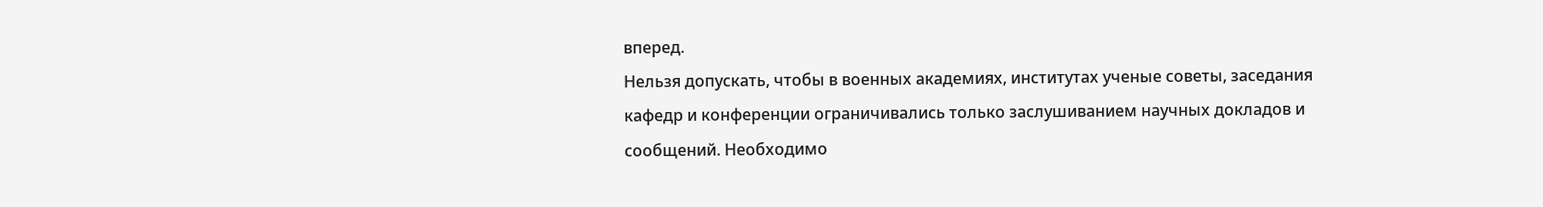вперед.
Нельзя допускать, чтобы в военных академиях, институтах ученые советы, заседания кафедр и конференции ограничивались только заслушиванием научных докладов и сообщений. Необходимо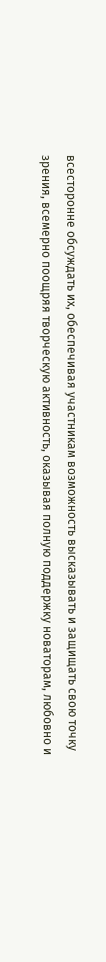всесторонне обсуждать их, обеспечивая участникам возможность высказывать и защищать свою точку зрения, всемерно поощряя творческую активность, оказывая полную поддержку новаторам, любовно и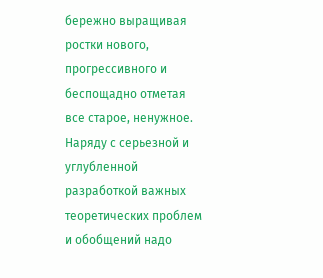бережно выращивая ростки нового, прогрессивного и беспощадно отметая все старое, ненужное.
Наряду с серьезной и углубленной разработкой важных теоретических проблем и обобщений надо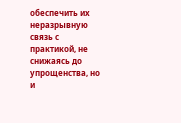обеспечить их неразрывную связь с практикой, не снижаясь до упрощенства, но и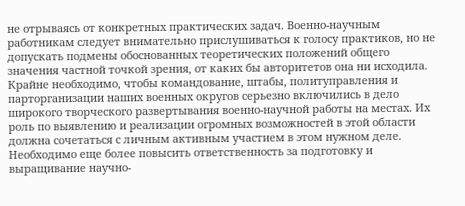не отрываясь от конкретных практических задач. Военно-научным работникам следует внимательно прислушиваться к голосу практиков, но не допускать подмены обоснованных теоретических положений общего значения частной точкой зрения, от каких бы авторитетов она ни исходила.
Крайне необходимо, чтобы командование, штабы, политуправления и парторганизации наших военных округов серьезно включились в дело широкого творческого развертывания военно-научной работы на местах. Их роль по выявлению и реализации огромных возможностей в этой области должна сочетаться с личным активным участием в этом нужном деле.
Необходимо еще более повысить ответственность за подготовку и выращивание научно-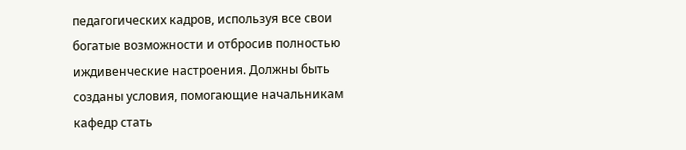педагогических кадров, используя все свои богатые возможности и отбросив полностью иждивенческие настроения. Должны быть созданы условия, помогающие начальникам кафедр стать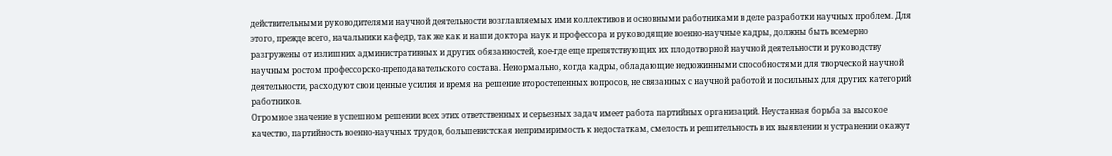действительными руководителями научной деятельности возглавляемых ими коллективов и основными работниками в деле разработки научных проблем. Для этого, прежде всего, начальники кафедр, так же как и наши доктора наук и профессора и руководящие военно-научные кадры, должны быть всемерно разгружены от излишних административных и других обязанностей, кое-где еще препятствующих их плодотворной научной деятельности и руководству научным ростом профессорско-преподавательского состава. Ненормально, когда кадры, обладающие недюжинными способностями для творческой научной деятельности, расходуют свои ценные усилия и время на решение второстепенных вопросов, не связанных с научной работой и посильных для других категорий работников.
Огромное значение в успешном решении всех этих ответственных и серьезных задач имеет работа партийных организаций. Неустанная борьба за высокое качество, партийность военно-научных трудов, большевистская непримиримость к недостаткам, смелость и решительность в их выявлении н устранении окажут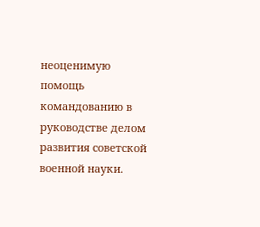неоценимую помощь командованию в руководстве делом развития советской военной науки.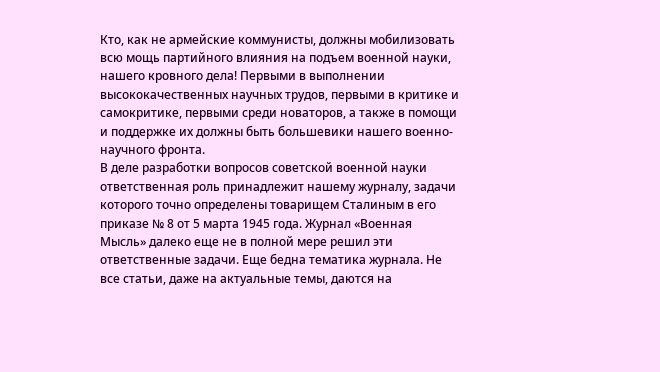Кто, как не армейские коммунисты, должны мобилизовать всю мощь партийного влияния на подъем военной науки, нашего кровного дела! Первыми в выполнении высококачественных научных трудов, первыми в критике и самокритике, первыми среди новаторов, а также в помощи и поддержке их должны быть большевики нашего военно-научного фронта.
В деле разработки вопросов советской военной науки ответственная роль принадлежит нашему журналу, задачи которого точно определены товарищем Сталиным в его приказе № 8 от 5 марта 1945 года. Журнал «Военная Мысль» далеко еще не в полной мере решил эти ответственные задачи. Еще бедна тематика журнала. Не все статьи, даже на актуальные темы, даются на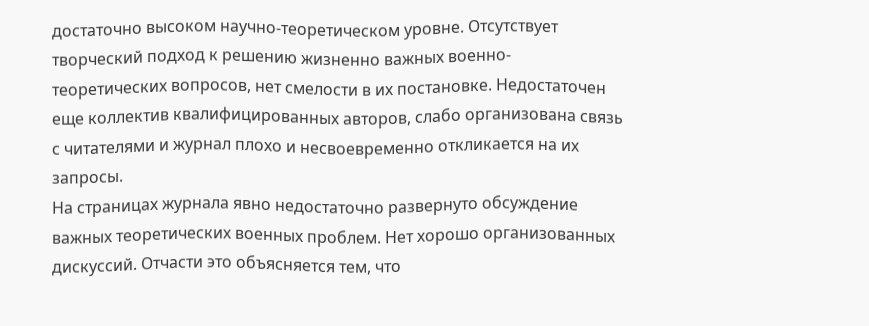достаточно высоком научно-теоретическом уровне. Отсутствует творческий подход к решению жизненно важных военно-теоретических вопросов, нет смелости в их постановке. Недостаточен еще коллектив квалифицированных авторов, слабо организована связь с читателями и журнал плохо и несвоевременно откликается на их запросы.
На страницах журнала явно недостаточно развернуто обсуждение важных теоретических военных проблем. Нет хорошо организованных дискуссий. Отчасти это объясняется тем, что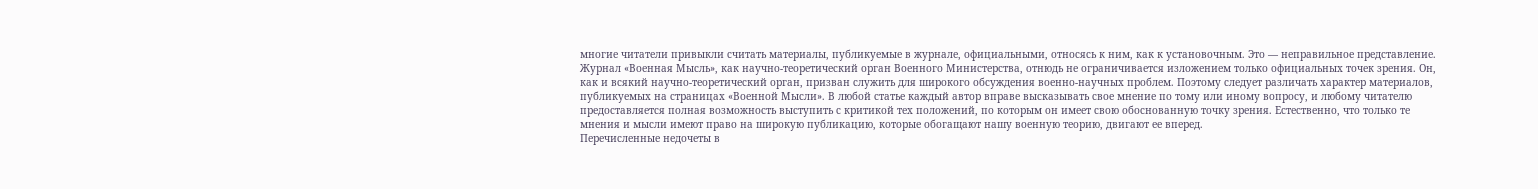многие читатели привыкли считать материалы, публикуемые в журнале, официальными, относясь к ним, как к установочным. Это — неправильное представление. Журнал «Военная Мысль», как научно-теоретический орган Военного Министерства, отнюдь не ограничивается изложением только официальных точек зрения. Он, как и всякий научно-теоретический орган, призван служить для широкого обсуждения военно-научных проблем. Поэтому следует различать характер материалов, публикуемых на страницах «Военной Мысли». В любой статье каждый автор вправе высказывать свое мнение по тому или иному вопросу, и любому читателю предоставляется полная возможность выступить с критикой тех положений, по которым он имеет свою обоснованную точку зрения. Естественно, что только те мнения и мысли имеют право на широкую публикацию, которые обогащают нашу военную теорию, двигают ее вперед.
Перечисленные недочеты в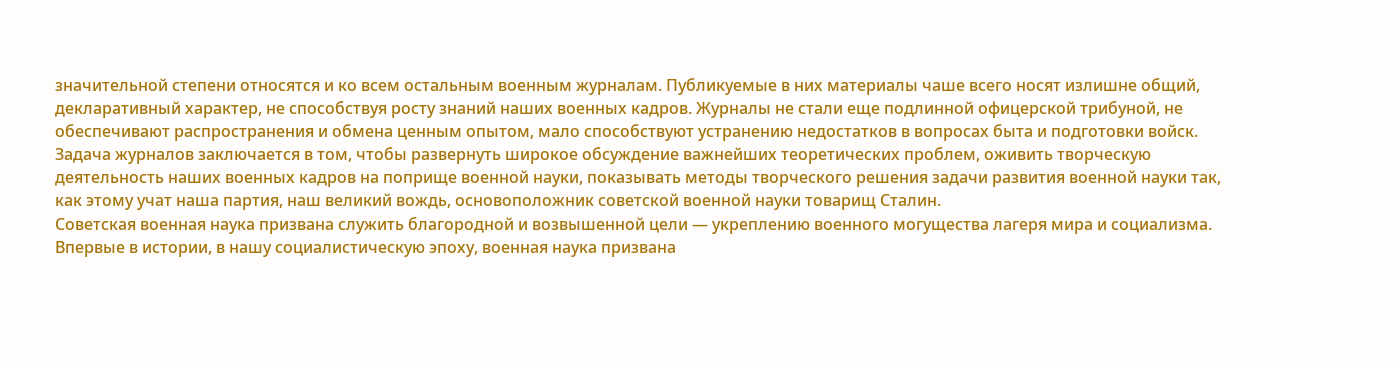значительной степени относятся и ко всем остальным военным журналам. Публикуемые в них материалы чаше всего носят излишне общий, декларативный характер, не способствуя росту знаний наших военных кадров. Журналы не стали еще подлинной офицерской трибуной, не обеспечивают распространения и обмена ценным опытом, мало способствуют устранению недостатков в вопросах быта и подготовки войск.
Задача журналов заключается в том, чтобы развернуть широкое обсуждение важнейших теоретических проблем, оживить творческую деятельность наших военных кадров на поприще военной науки, показывать методы творческого решения задачи развития военной науки так, как этому учат наша партия, наш великий вождь, основоположник советской военной науки товарищ Сталин.
Советская военная наука призвана служить благородной и возвышенной цели — укреплению военного могущества лагеря мира и социализма. Впервые в истории, в нашу социалистическую эпоху, военная наука призвана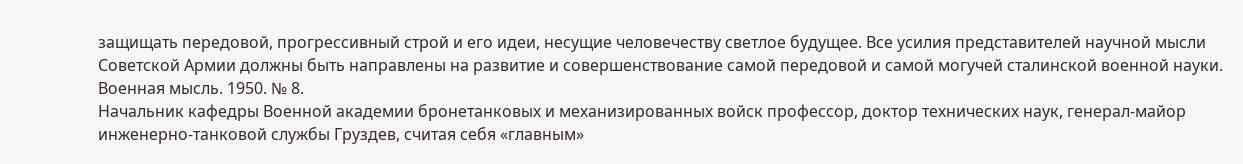защищать передовой, прогрессивный строй и его идеи, несущие человечеству светлое будущее. Все усилия представителей научной мысли Советской Армии должны быть направлены на развитие и совершенствование самой передовой и самой могучей сталинской военной науки.
Военная мысль. 1950. № 8.
Начальник кафедры Военной академии бронетанковых и механизированных войск профессор, доктор технических наук, генерал-майор инженерно-танковой службы Груздев, считая себя «главным»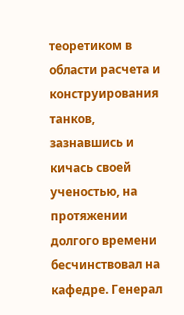теоретиком в области расчета и конструирования танков, зазнавшись и кичась своей ученостью, на протяжении долгого времени бесчинствовал на кафедре. Генерал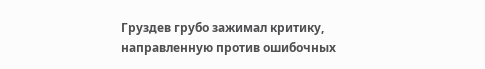Груздев грубо зажимал критику, направленную против ошибочных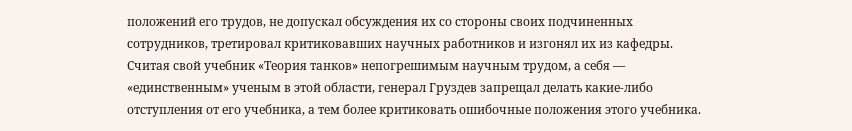положений его трудов, не допускал обсуждения их со стороны своих подчиненных сотрудников, третировал критиковавших научных работников и изгонял их из кафедры.
Считая свой учебник «Теория танков» непогрешимым научным трудом, а себя — «единственным» ученым в этой области, генерал Груздев запрещал делать какие-либо отступления от его учебника, а тем более критиковать ошибочные положения этого учебника.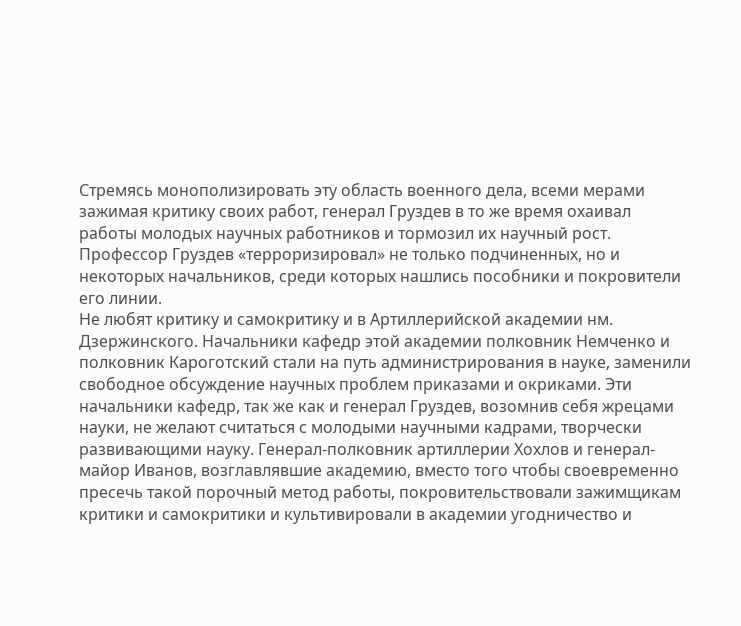Стремясь монополизировать эту область военного дела, всеми мерами зажимая критику своих работ, генерал Груздев в то же время охаивал работы молодых научных работников и тормозил их научный рост. Профессор Груздев «терроризировал» не только подчиненных, но и некоторых начальников, среди которых нашлись пособники и покровители его линии.
Не любят критику и самокритику и в Артиллерийской академии нм. Дзержинского. Начальники кафедр этой академии полковник Немченко и полковник Кароготский стали на путь администрирования в науке, заменили свободное обсуждение научных проблем приказами и окриками. Эти начальники кафедр, так же как и генерал Груздев, возомнив себя жрецами науки, не желают считаться с молодыми научными кадрами, творчески развивающими науку. Генерал-полковник артиллерии Хохлов и генерал-майор Иванов, возглавлявшие академию, вместо того чтобы своевременно пресечь такой порочный метод работы, покровительствовали зажимщикам критики и самокритики и культивировали в академии угодничество и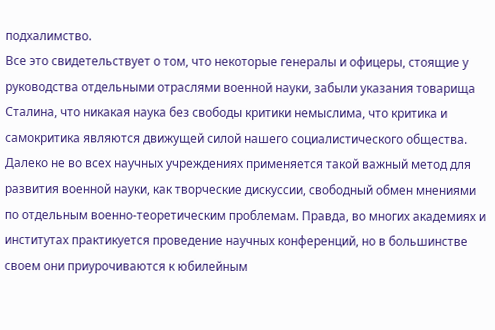подхалимство.
Все это свидетельствует о том, что некоторые генералы и офицеры, стоящие у руководства отдельными отраслями военной науки, забыли указания товарища Сталина, что никакая наука без свободы критики немыслима, что критика и самокритика являются движущей силой нашего социалистического общества.
Далеко не во всех научных учреждениях применяется такой важный метод для развития военной науки, как творческие дискуссии, свободный обмен мнениями по отдельным военно-теоретическим проблемам. Правда, во многих академиях и институтах практикуется проведение научных конференций, но в большинстве своем они приурочиваются к юбилейным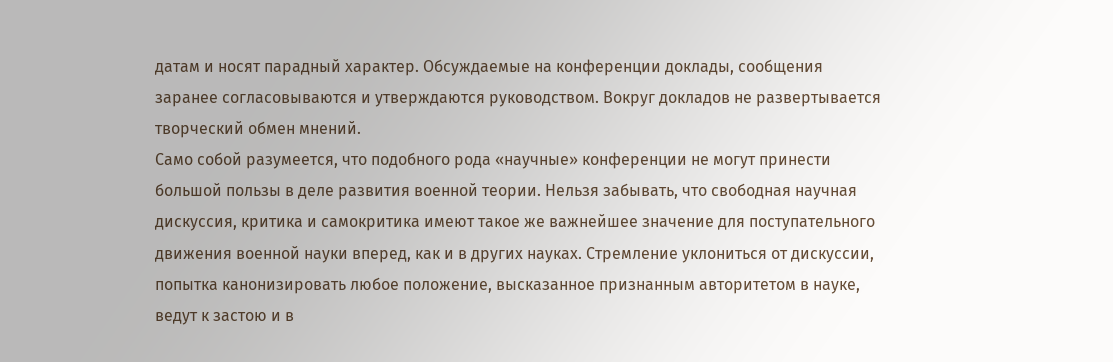датам и носят парадный характер. Обсуждаемые на конференции доклады, сообщения заранее согласовываются и утверждаются руководством. Вокруг докладов не развертывается творческий обмен мнений.
Само собой разумеется, что подобного рода «научные» конференции не могут принести большой пользы в деле развития военной теории. Нельзя забывать, что свободная научная дискуссия, критика и самокритика имеют такое же важнейшее значение для поступательного движения военной науки вперед, как и в других науках. Стремление уклониться от дискуссии, попытка канонизировать любое положение, высказанное признанным авторитетом в науке, ведут к застою и в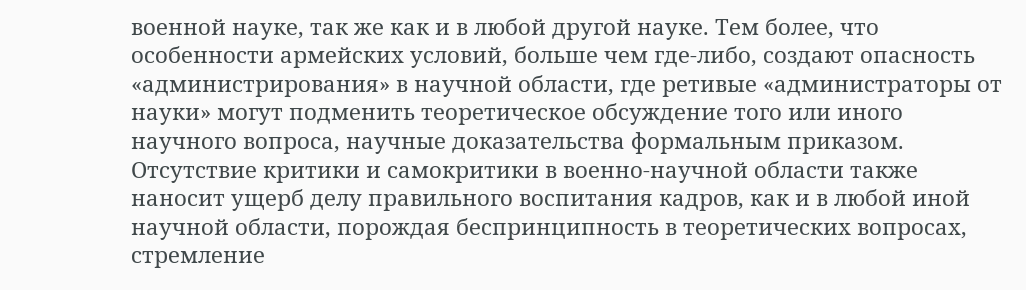военной науке, так же как и в любой другой науке. Тем более, что особенности армейских условий, больше чем где-либо, создают опасность «администрирования» в научной области, где ретивые «администраторы от науки» могут подменить теоретическое обсуждение того или иного научного вопроса, научные доказательства формальным приказом.
Отсутствие критики и самокритики в военно-научной области также наносит ущерб делу правильного воспитания кадров, как и в любой иной научной области, порождая беспринципность в теоретических вопросах, стремление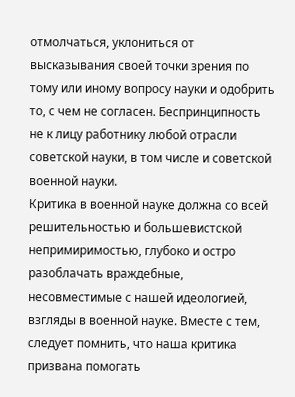отмолчаться, уклониться от высказывания своей точки зрения по тому или иному вопросу науки и одобрить то, с чем не согласен. Беспринципность не к лицу работнику любой отрасли советской науки, в том числе и советской военной науки.
Критика в военной науке должна со всей решительностью и большевистской непримиримостью, глубоко и остро разоблачать враждебные, несовместимые с нашей идеологией, взгляды в военной науке. Вместе с тем, следует помнить, что наша критика призвана помогать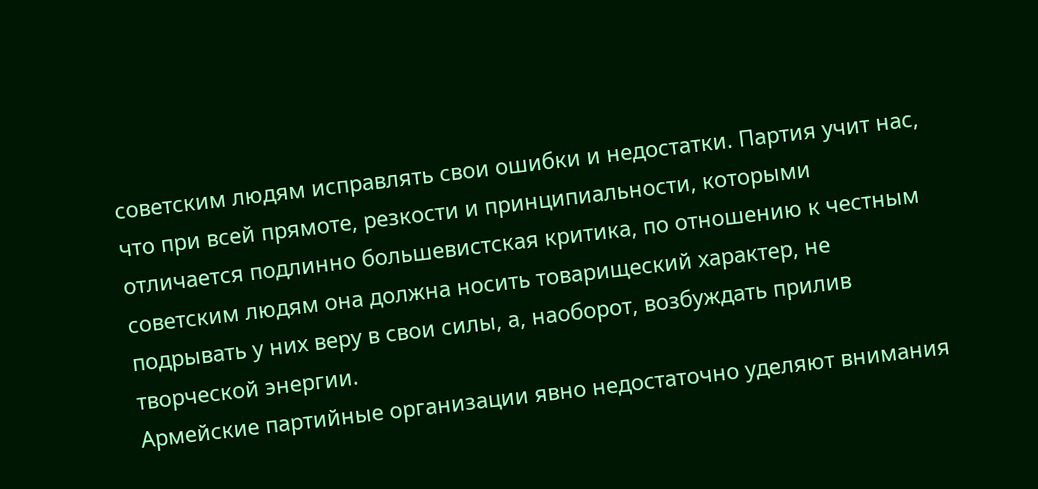советским людям исправлять свои ошибки и недостатки. Партия учит нас, что при всей прямоте, резкости и принципиальности, которыми отличается подлинно большевистская критика, по отношению к честным советским людям она должна носить товарищеский характер, не подрывать у них веру в свои силы, а, наоборот, возбуждать прилив творческой энергии.
Армейские партийные организации явно недостаточно уделяют внимания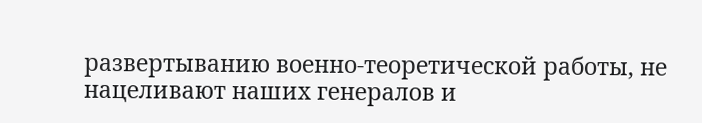развертыванию военно-теоретической работы, не нацеливают наших генералов и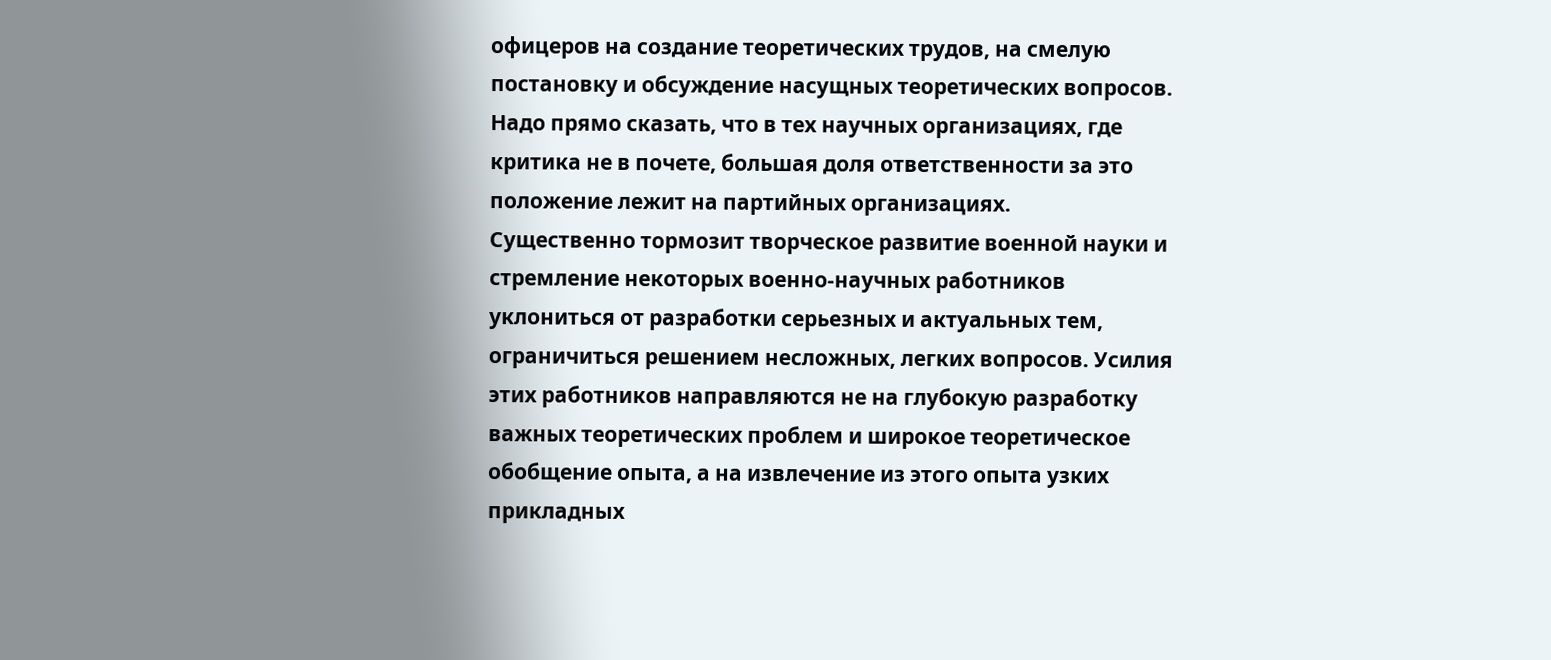офицеров на создание теоретических трудов, на смелую постановку и обсуждение насущных теоретических вопросов. Надо прямо сказать, что в тех научных организациях, где критика не в почете, большая доля ответственности за это положение лежит на партийных организациях.
Существенно тормозит творческое развитие военной науки и стремление некоторых военно-научных работников уклониться от разработки серьезных и актуальных тем, ограничиться решением несложных, легких вопросов. Усилия этих работников направляются не на глубокую разработку важных теоретических проблем и широкое теоретическое обобщение опыта, а на извлечение из этого опыта узких прикладных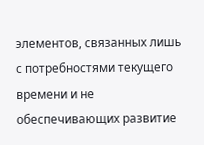элементов, связанных лишь с потребностями текущего времени и не обеспечивающих развитие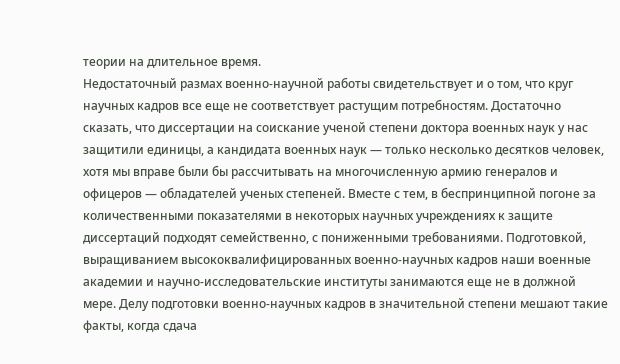теории на длительное время.
Недостаточный размах военно-научной работы свидетельствует и о том, что круг научных кадров все еще не соответствует растущим потребностям. Достаточно сказать, что диссертации на соискание ученой степени доктора военных наук у нас защитили единицы, а кандидата военных наук — только несколько десятков человек, хотя мы вправе были бы рассчитывать на многочисленную армию генералов и офицеров — обладателей ученых степеней. Вместе с тем, в беспринципной погоне за количественными показателями в некоторых научных учреждениях к защите диссертаций подходят семейственно, с пониженными требованиями. Подготовкой, выращиванием высококвалифицированных военно-научных кадров наши военные академии и научно-исследовательские институты занимаются еще не в должной мере. Делу подготовки военно-научных кадров в значительной степени мешают такие факты, когда сдача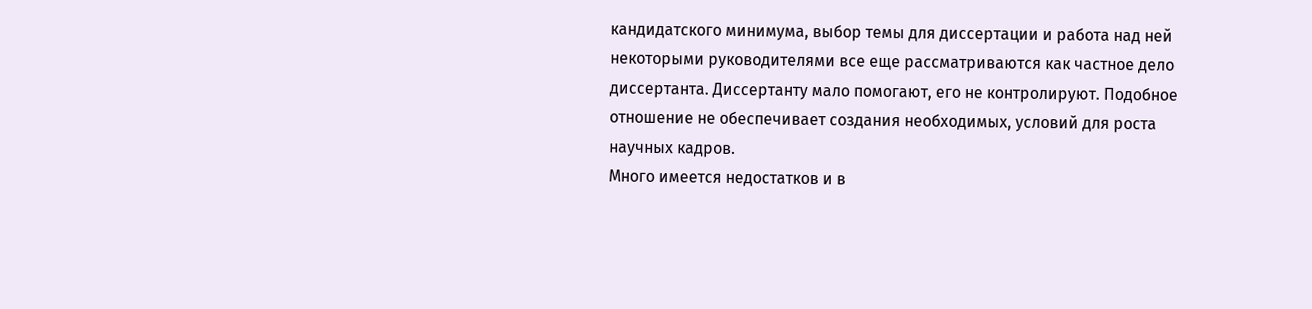кандидатского минимума, выбор темы для диссертации и работа над ней некоторыми руководителями все еще рассматриваются как частное дело диссертанта. Диссертанту мало помогают, его не контролируют. Подобное отношение не обеспечивает создания необходимых, условий для роста научных кадров.
Много имеется недостатков и в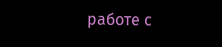работе с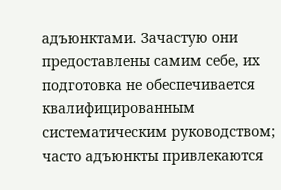адъюнктами. Зачастую они предоставлены самим себе, их подготовка не обеспечивается квалифицированным систематическим руководством; часто адъюнкты привлекаются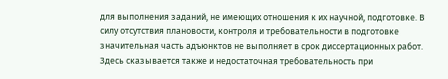для выполнения заданий, не имеющих отношения к их научной, подготовке. В силу отсутствия плановости, контроля и требовательности в подготовке значительная часть адъюнктов не выполняет в срок диссертационных работ. Здесь сказывается также и недостаточная требовательность при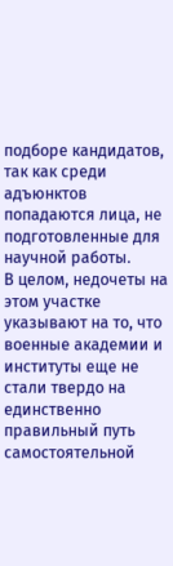подборе кандидатов, так как среди адъюнктов попадаются лица, не подготовленные для научной работы.
В целом, недочеты на этом участке указывают на то, что военные академии и институты еще не стали твердо на единственно правильный путь самостоятельной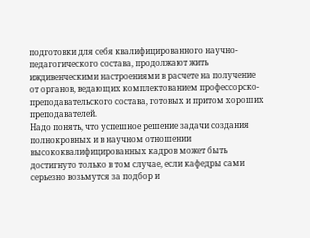подготовки для себя квалифицированного научно-педагогического состава, продолжают жить иждивенческими настроениями в расчете на получение от органов, ведающих комплектованием профессорско-преподавательского состава, готовых и притом хороших преподавателей.
Надо понять, что успешное решение задачи создания полнокровных и в научном отношении высококвалифицированных кадров может быть достигнуто только в том случае, если кафедры сами серьезно возьмутся за подбор и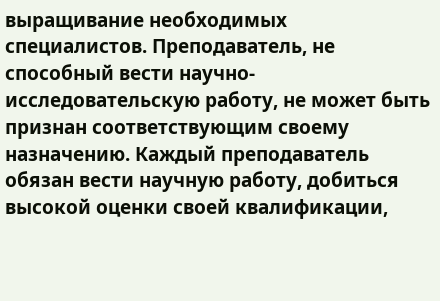выращивание необходимых специалистов. Преподаватель, не способный вести научно-исследовательскую работу, не может быть признан соответствующим своему назначению. Каждый преподаватель обязан вести научную работу, добиться высокой оценки своей квалификации,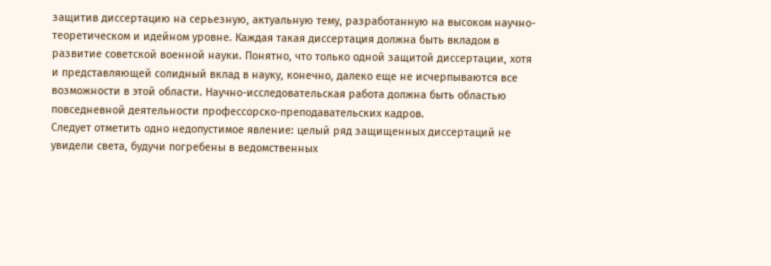защитив диссертацию на серьезную, актуальную тему, разработанную на высоком научно-теоретическом и идейном уровне. Каждая такая диссертация должна быть вкладом в развитие советской военной науки. Понятно, что только одной защитой диссертации, хотя и представляющей солидный вклад в науку, конечно, далеко еще не исчерпываются все возможности в этой области. Научно-исследовательская работа должна быть областью повседневной деятельности профессорско-преподавательских кадров.
Следует отметить одно недопустимое явление: целый ряд защищенных диссертаций не увидели света, будучи погребены в ведомственных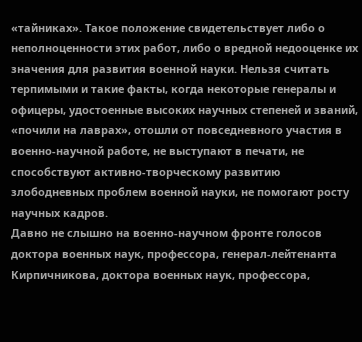«тайниках». Такое положение свидетельствует либо о неполноценности этих работ, либо о вредной недооценке их значения для развития военной науки. Нельзя считать терпимыми и такие факты, когда некоторые генералы и офицеры, удостоенные высоких научных степеней и званий, «почили на лаврах», отошли от повседневного участия в военно-научной работе, не выступают в печати, не способствуют активно-творческому развитию злободневных проблем военной науки, не помогают росту научных кадров.
Давно не слышно на военно-научном фронте голосов доктора военных наук, профессора, генерал-лейтенанта Кирпичникова, доктора военных наук, профессора,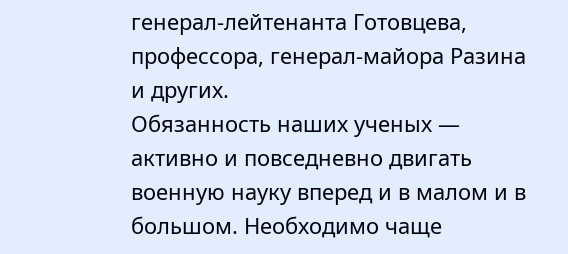генерал-лейтенанта Готовцева, профессора, генерал-майора Разина и других.
Обязанность наших ученых — активно и повседневно двигать военную науку вперед и в малом и в большом. Необходимо чаще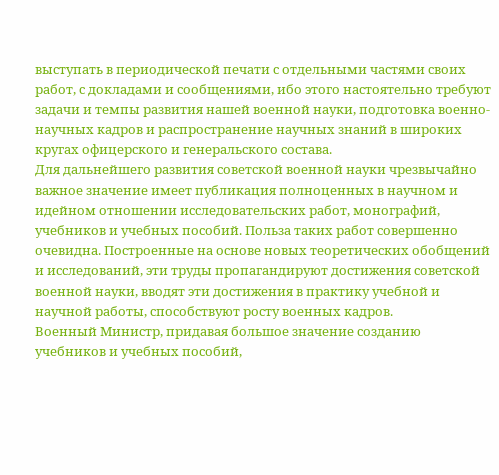выступать в периодической печати с отдельными частями своих работ, с докладами и сообщениями, ибо этого настоятельно требуют задачи и темпы развития нашей военной науки, подготовка военно-научных кадров и распространение научных знаний в широких кругах офицерского и генеральского состава.
Для дальнейшего развития советской военной науки чрезвычайно важное значение имеет публикация полноценных в научном и идейном отношении исследовательских работ, монографий, учебников и учебных пособий. Польза таких работ совершенно очевидна. Построенные на основе новых теоретических обобщений и исследований, эти труды пропагандируют достижения советской военной науки, вводят эти достижения в практику учебной и научной работы, способствуют росту военных кадров.
Военный Министр, придавая большое значение созданию учебников и учебных пособий,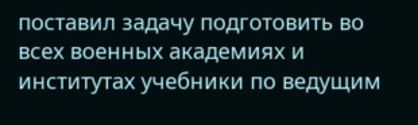поставил задачу подготовить во всех военных академиях и институтах учебники по ведущим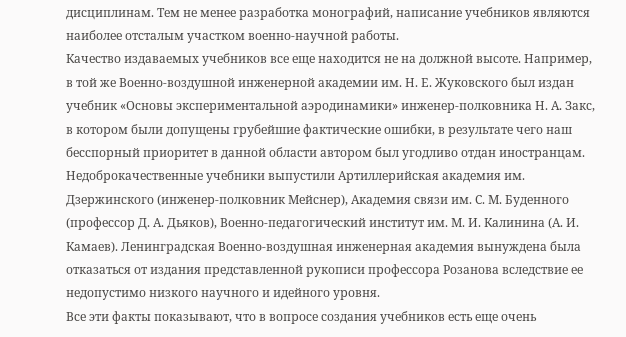дисциплинам. Тем не менее разработка монографий, написание учебников являются наиболее отсталым участком военно-научной работы.
Качество издаваемых учебников все еще находится не на должной высоте. Например, в той же Военно-воздушной инженерной академии им. Н. Е. Жуковского был издан учебник «Основы экспериментальной аэродинамики» инженер-полковника Н. А. Закс, в котором были допущены грубейшие фактические ошибки, в результате чего наш бесспорный приоритет в данной области автором был угодливо отдан иностранцам. Недоброкачественные учебники выпустили Артиллерийская академия им. Дзержинского (инженер-полковник Мейснер), Академия связи им. С. М. Буденного (профессор Д. А. Дьяков), Военно-педагогический институт им. М. И. Калинина (А. И. Камаев). Ленинградская Военно-воздушная инженерная академия вынуждена была отказаться от издания представленной рукописи профессора Розанова вследствие ее недопустимо низкого научного и идейного уровня.
Все эти факты показывают, что в вопросе создания учебников есть еще очень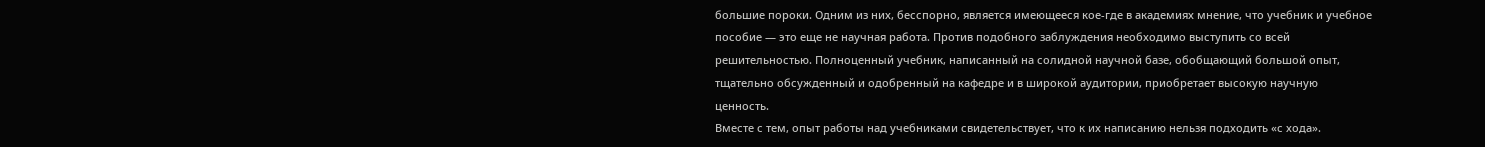большие пороки. Одним из них, бесспорно, является имеющееся кое-где в академиях мнение, что учебник и учебное пособие — это еще не научная работа. Против подобного заблуждения необходимо выступить со всей решительностью. Полноценный учебник, написанный на солидной научной базе, обобщающий большой опыт, тщательно обсужденный и одобренный на кафедре и в широкой аудитории, приобретает высокую научную ценность.
Вместе с тем, опыт работы над учебниками свидетельствует, что к их написанию нельзя подходить «с хода».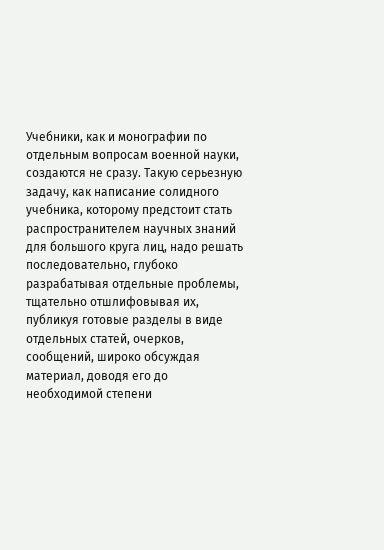Учебники, как и монографии по отдельным вопросам военной науки, создаются не сразу. Такую серьезную задачу, как написание солидного учебника, которому предстоит стать распространителем научных знаний для большого круга лиц, надо решать последовательно, глубоко разрабатывая отдельные проблемы, тщательно отшлифовывая их, публикуя готовые разделы в виде отдельных статей, очерков, сообщений, широко обсуждая материал, доводя его до необходимой степени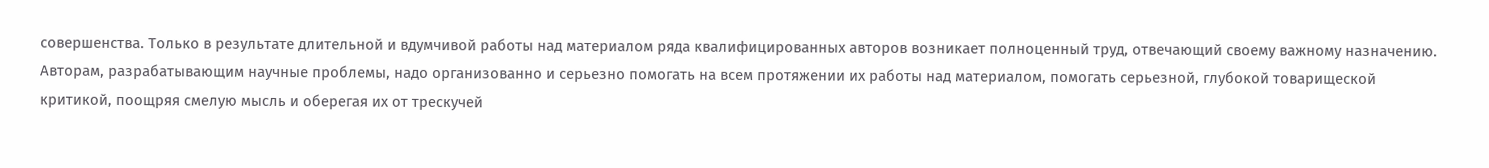совершенства. Только в результате длительной и вдумчивой работы над материалом ряда квалифицированных авторов возникает полноценный труд, отвечающий своему важному назначению.
Авторам, разрабатывающим научные проблемы, надо организованно и серьезно помогать на всем протяжении их работы над материалом, помогать серьезной, глубокой товарищеской критикой, поощряя смелую мысль и оберегая их от трескучей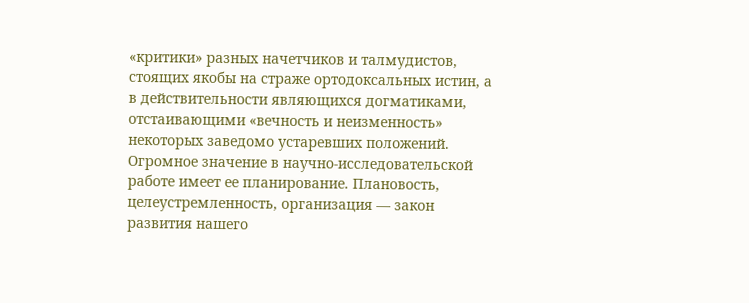«критики» разных начетчиков и талмудистов, стоящих якобы на страже ортодоксальных истин, а в действительности являющихся догматиками, отстаивающими «вечность и неизменность» некоторых заведомо устаревших положений.
Огромное значение в научно-исследовательской работе имеет ее планирование. Плановость, целеустремленность, организация — закон развития нашего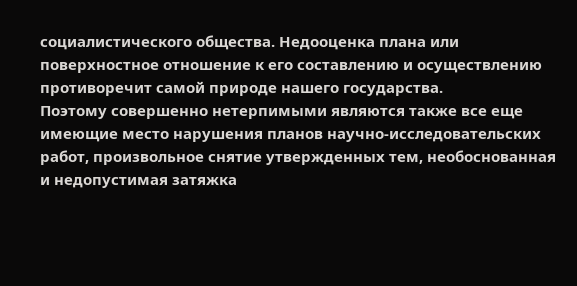социалистического общества. Недооценка плана или поверхностное отношение к его составлению и осуществлению противоречит самой природе нашего государства.
Поэтому совершенно нетерпимыми являются также все еще имеющие место нарушения планов научно-исследовательских работ, произвольное снятие утвержденных тем, необоснованная и недопустимая затяжка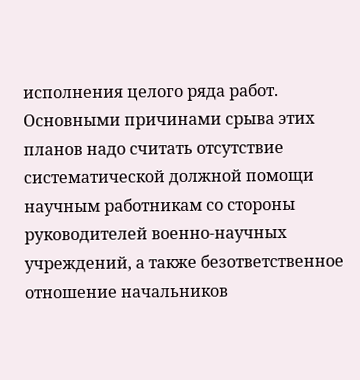исполнения целого ряда работ. Основными причинами срыва этих планов надо считать отсутствие систематической должной помощи научным работникам со стороны руководителей военно-научных учреждений, а также безответственное отношение начальников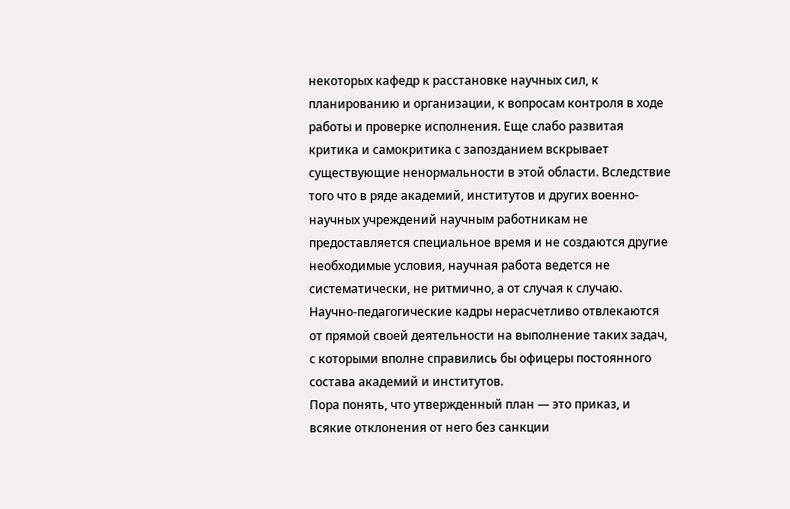некоторых кафедр к расстановке научных сил, к планированию и организации, к вопросам контроля в ходе работы и проверке исполнения. Еще слабо развитая критика и самокритика с запозданием вскрывает существующие ненормальности в этой области. Вследствие того что в ряде академий, институтов и других военно-научных учреждений научным работникам не предоставляется специальное время и не создаются другие необходимые условия, научная работа ведется не систематически, не ритмично, а от случая к случаю. Научно-педагогические кадры нерасчетливо отвлекаются от прямой своей деятельности на выполнение таких задач, с которыми вполне справились бы офицеры постоянного состава академий и институтов.
Пора понять, что утвержденный план — это приказ, и всякие отклонения от него без санкции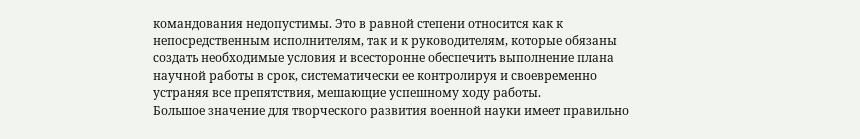командования недопустимы. Это в равной степени относится как к непосредственным исполнителям, так и к руководителям, которые обязаны создать необходимые условия и всесторонне обеспечить выполнение плана научной работы в срок, систематически ее контролируя и своевременно устраняя все препятствия, мешающие успешному ходу работы.
Большое значение для творческого развития военной науки имеет правильно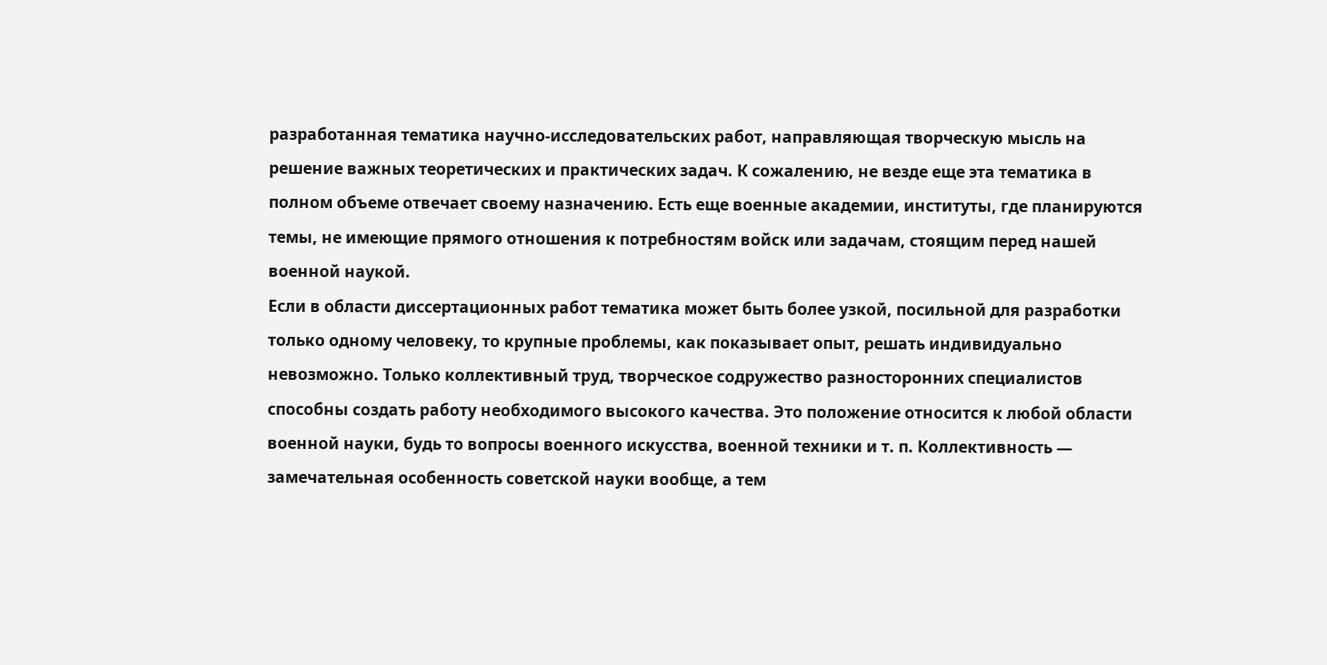разработанная тематика научно-исследовательских работ, направляющая творческую мысль на решение важных теоретических и практических задач. К сожалению, не везде еще эта тематика в полном объеме отвечает своему назначению. Есть еще военные академии, институты, где планируются темы, не имеющие прямого отношения к потребностям войск или задачам, стоящим перед нашей военной наукой.
Если в области диссертационных работ тематика может быть более узкой, посильной для разработки только одному человеку, то крупные проблемы, как показывает опыт, решать индивидуально невозможно. Только коллективный труд, творческое содружество разносторонних специалистов способны создать работу необходимого высокого качества. Это положение относится к любой области военной науки, будь то вопросы военного искусства, военной техники и т. п. Коллективность — замечательная особенность советской науки вообще, а тем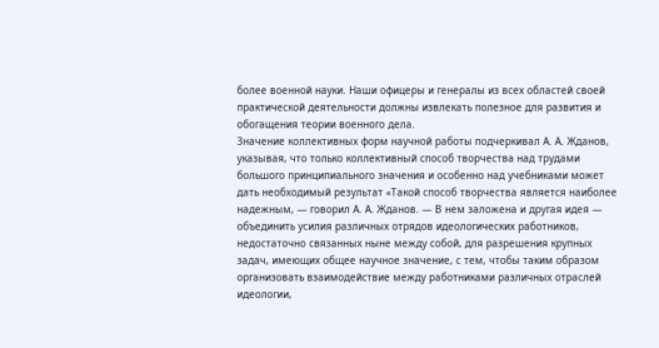более военной науки. Наши офицеры и генералы из всех областей своей практической деятельности должны извлекать полезное для развития и обогащения теории военного дела.
Значение коллективных форм научной работы подчеркивал А. А. Жданов, указывая, что только коллективный способ творчества над трудами большого принципиального значения и особенно над учебниками может дать необходимый результат «Такой способ творчества является наиболее надежным, — говорил А. А. Жданов. — В нем заложена и другая идея — объединить усилия различных отрядов идеологических работников, недостаточно связанных ныне между собой, для разрешения крупных задач, имеющих общее научное значение, с тем, чтобы таким образом организовать взаимодействие между работниками различных отраслей идеологии,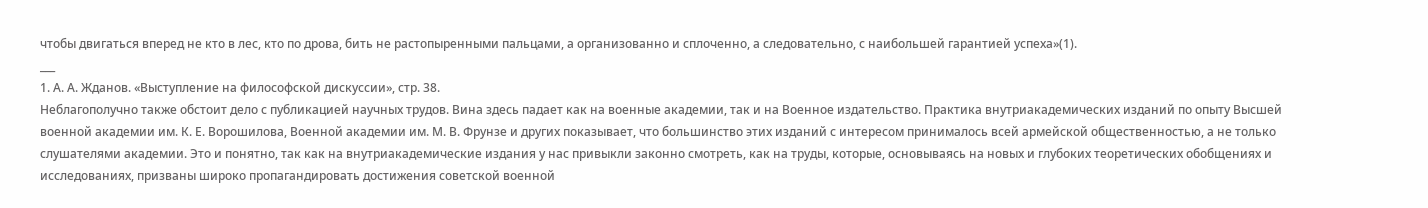чтобы двигаться вперед не кто в лес, кто по дрова, бить не растопыренными пальцами, а организованно и сплоченно, а следовательно, с наибольшей гарантией успеха»(1).
___
1. А. А. Жданов. «Выступление на философской дискуссии», стр. 38.
Неблагополучно также обстоит дело с публикацией научных трудов. Вина здесь падает как на военные академии, так и на Военное издательство. Практика внутриакадемических изданий по опыту Высшей военной академии им. К. Е. Ворошилова, Военной академии им. М. В. Фрунзе и других показывает, что большинство этих изданий с интересом принималось всей армейской общественностью, а не только слушателями академии. Это и понятно, так как на внутриакадемические издания у нас привыкли законно смотреть, как на труды, которые, основываясь на новых и глубоких теоретических обобщениях и исследованиях, призваны широко пропагандировать достижения советской военной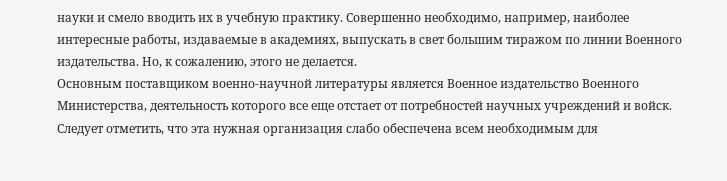науки и смело вводить их в учебную практику. Совершенно необходимо, например, наиболее интересные работы, издаваемые в академиях, выпускать в свет большим тиражом по линии Военного издательства. Но, к сожалению, этого не делается.
Основным поставщиком военно-научной литературы является Военное издательство Военного Министерства, деятельность которого все еще отстает от потребностей научных учреждений и войск. Следует отметить, что эта нужная организация слабо обеспечена всем необходимым для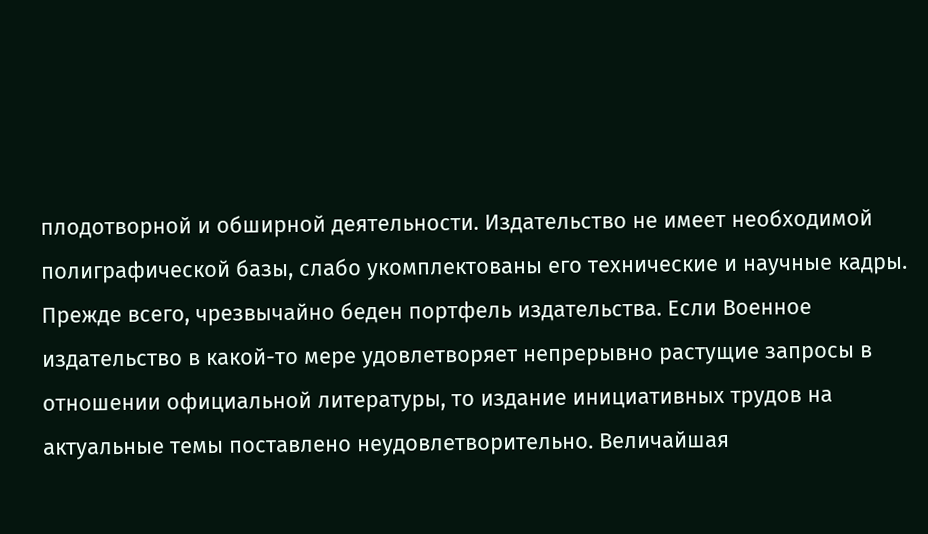плодотворной и обширной деятельности. Издательство не имеет необходимой полиграфической базы, слабо укомплектованы его технические и научные кадры. Прежде всего, чрезвычайно беден портфель издательства. Если Военное издательство в какой-то мере удовлетворяет непрерывно растущие запросы в отношении официальной литературы, то издание инициативных трудов на актуальные темы поставлено неудовлетворительно. Величайшая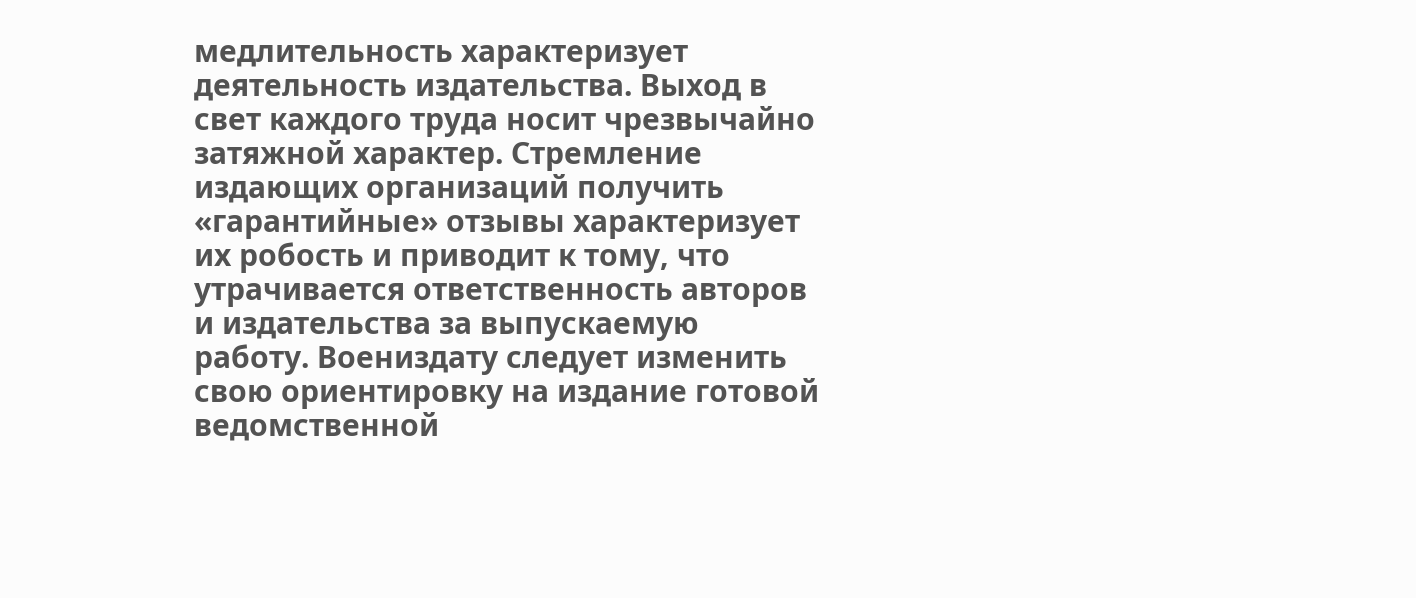медлительность характеризует деятельность издательства. Выход в свет каждого труда носит чрезвычайно затяжной характер. Стремление издающих организаций получить «гарантийные» отзывы характеризует их робость и приводит к тому, что утрачивается ответственность авторов и издательства за выпускаемую работу. Воениздату следует изменить свою ориентировку на издание готовой ведомственной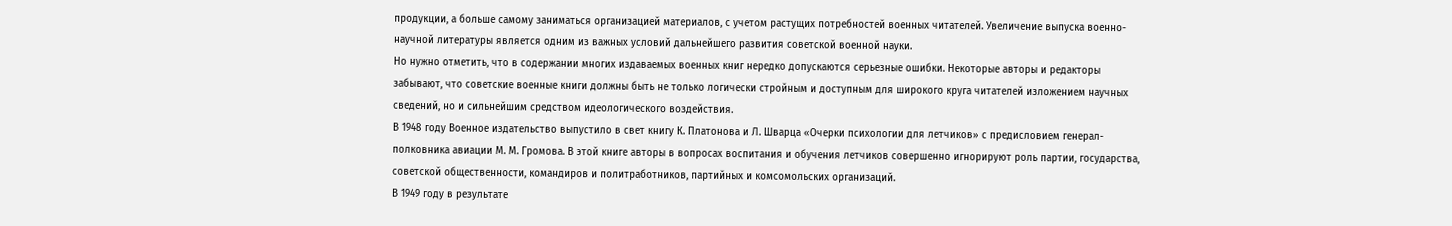продукции, а больше самому заниматься организацией материалов, с учетом растущих потребностей военных читателей. Увеличение выпуска военно-научной литературы является одним из важных условий дальнейшего развития советской военной науки.
Но нужно отметить, что в содержании многих издаваемых военных книг нередко допускаются серьезные ошибки. Некоторые авторы и редакторы забывают, что советские военные книги должны быть не только логически стройным и доступным для широкого круга читателей изложением научных сведений, но и сильнейшим средством идеологического воздействия.
В 1948 году Военное издательство выпустило в свет книгу К. Платонова и Л. Шварца «Очерки психологии для летчиков» с предисловием генерал-полковника авиации М. М. Громова. В этой книге авторы в вопросах воспитания и обучения летчиков совершенно игнорируют роль партии, государства, советской общественности, командиров и политработников, партийных и комсомольских организаций.
В 1949 году в результате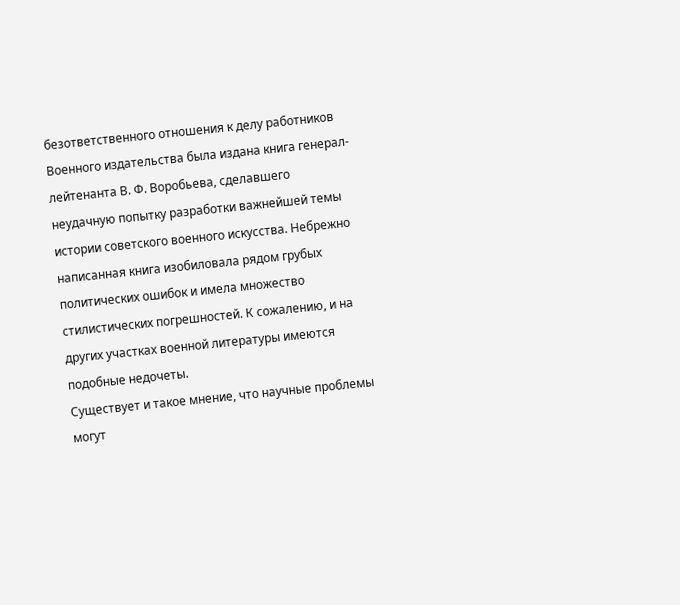безответственного отношения к делу работников Военного издательства была издана книга генерал-лейтенанта В. Ф. Воробьева, сделавшего неудачную попытку разработки важнейшей темы истории советского военного искусства. Небрежно написанная книга изобиловала рядом грубых политических ошибок и имела множество стилистических погрешностей. К сожалению, и на других участках военной литературы имеются подобные недочеты.
Существует и такое мнение, что научные проблемы могут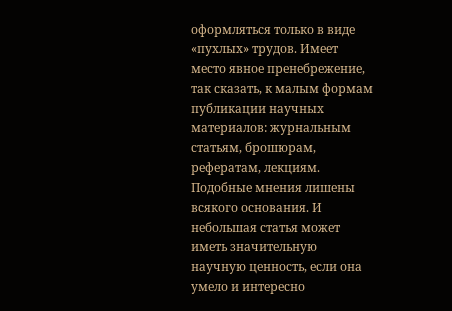оформляться только в виде «пухлых» трудов. Имеет место явное пренебрежение, так сказать, к малым формам публикации научных материалов: журнальным статьям, брошюрам, рефератам, лекциям. Подобные мнения лишены всякого основания. И небольшая статья может иметь значительную научную ценность, если она умело и интересно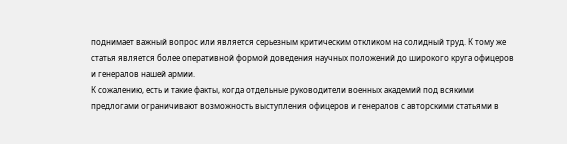поднимает важный вопрос или является серьезным критическим откликом на солидный труд. К тому же статья является более оперативной формой доведения научных положений до широкого круга офицеров и генералов нашей армии.
К сожалению, есть и такие факты, когда отдельные руководители военных академий под всякими предлогами ограничивают возможность выступления офицеров и генералов с авторскими статьями в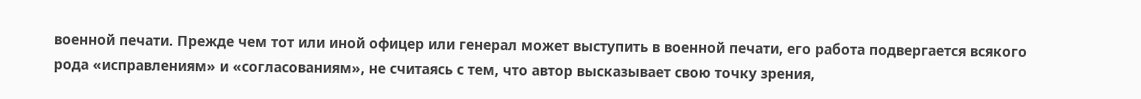военной печати. Прежде чем тот или иной офицер или генерал может выступить в военной печати, его работа подвергается всякого рода «исправлениям» и «согласованиям», не считаясь с тем, что автор высказывает свою точку зрения,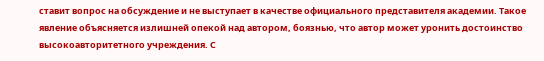ставит вопрос на обсуждение и не выступает в качестве официального представителя академии. Такое явление объясняется излишней опекой над автором, боязнью, что автор может уронить достоинство высокоавторитетного учреждения. С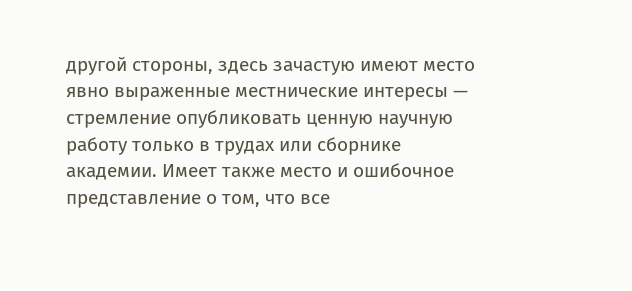другой стороны, здесь зачастую имеют место явно выраженные местнические интересы — стремление опубликовать ценную научную работу только в трудах или сборнике академии. Имеет также место и ошибочное представление о том, что все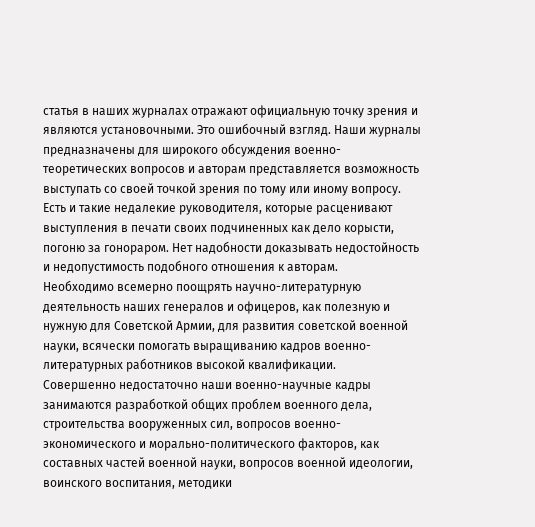статья в наших журналах отражают официальную точку зрения и являются установочными. Это ошибочный взгляд. Наши журналы предназначены для широкого обсуждения военно-теоретических вопросов и авторам представляется возможность выступать со своей точкой зрения по тому или иному вопросу. Есть и такие недалекие руководителя, которые расценивают выступления в печати своих подчиненных как дело корысти, погоню за гонораром. Нет надобности доказывать недостойность и недопустимость подобного отношения к авторам.
Необходимо всемерно поощрять научно-литературную деятельность наших генералов и офицеров, как полезную и нужную для Советской Армии, для развития советской военной науки, всячески помогать выращиванию кадров военно-литературных работников высокой квалификации.
Совершенно недостаточно наши военно-научные кадры занимаются разработкой общих проблем военного дела, строительства вооруженных сил, вопросов военно-экономического и морально-политического факторов, как составных частей военной науки, вопросов военной идеологии, воинского воспитания, методики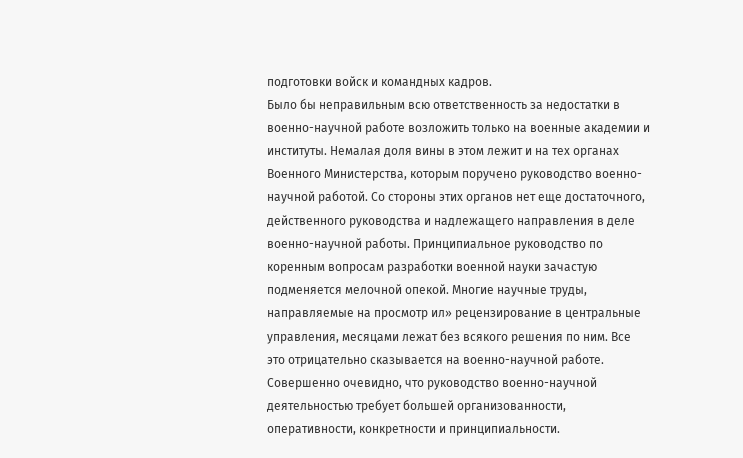подготовки войск и командных кадров.
Было бы неправильным всю ответственность за недостатки в военно-научной работе возложить только на военные академии и институты. Немалая доля вины в этом лежит и на тех органах Военного Министерства, которым поручено руководство военно-научной работой. Со стороны этих органов нет еще достаточного, действенного руководства и надлежащего направления в деле военно-научной работы. Принципиальное руководство по коренным вопросам разработки военной науки зачастую подменяется мелочной опекой. Многие научные труды, направляемые на просмотр ил» рецензирование в центральные управления, месяцами лежат без всякого решения по ним. Все это отрицательно сказывается на военно-научной работе.
Совершенно очевидно, что руководство военно-научной деятельностью требует большей организованности, оперативности, конкретности и принципиальности.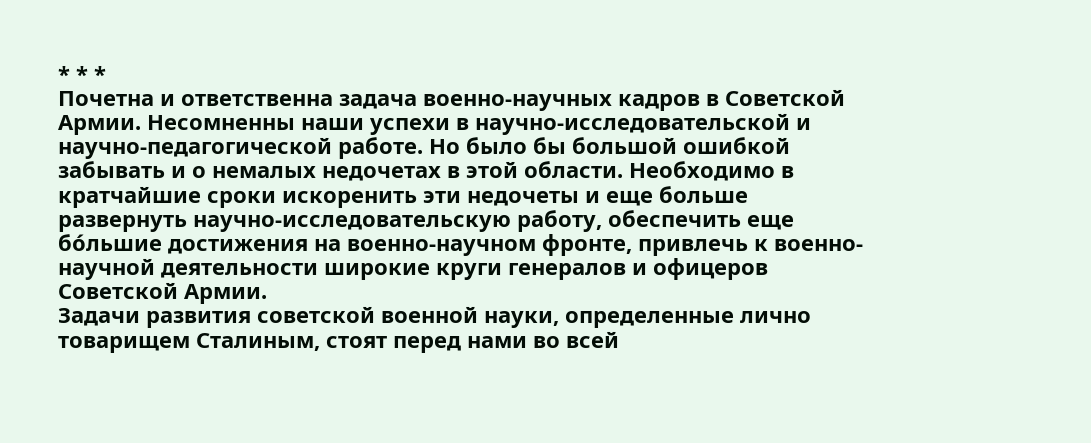* * *
Почетна и ответственна задача военно-научных кадров в Советской Армии. Несомненны наши успехи в научно-исследовательской и научно-педагогической работе. Но было бы большой ошибкой забывать и о немалых недочетах в этой области. Необходимо в кратчайшие сроки искоренить эти недочеты и еще больше развернуть научно-исследовательскую работу, обеспечить еще бóльшие достижения на военно-научном фронте, привлечь к военно-научной деятельности широкие круги генералов и офицеров Советской Армии.
Задачи развития советской военной науки, определенные лично товарищем Сталиным, стоят перед нами во всей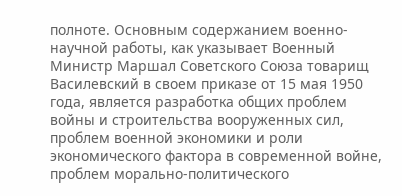полноте. Основным содержанием военно-научной работы, как указывает Военный Министр Маршал Советского Союза товарищ Василевский в своем приказе от 15 мая 1950 года, является разработка общих проблем войны и строительства вооруженных сил, проблем военной экономики и роли экономического фактора в современной войне, проблем морально-политического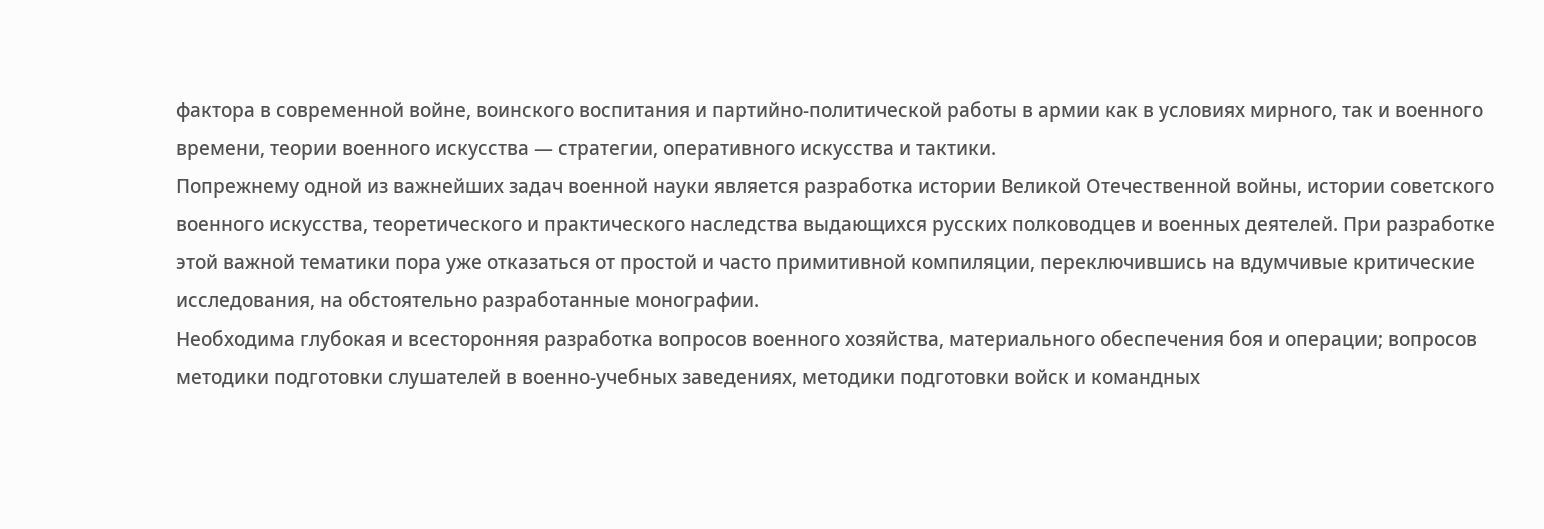фактора в современной войне, воинского воспитания и партийно-политической работы в армии как в условиях мирного, так и военного времени, теории военного искусства — стратегии, оперативного искусства и тактики.
Попрежнему одной из важнейших задач военной науки является разработка истории Великой Отечественной войны, истории советского военного искусства, теоретического и практического наследства выдающихся русских полководцев и военных деятелей. При разработке этой важной тематики пора уже отказаться от простой и часто примитивной компиляции, переключившись на вдумчивые критические исследования, на обстоятельно разработанные монографии.
Необходима глубокая и всесторонняя разработка вопросов военного хозяйства, материального обеспечения боя и операции; вопросов методики подготовки слушателей в военно-учебных заведениях, методики подготовки войск и командных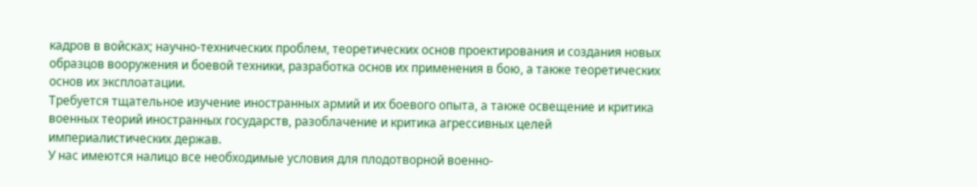кадров в войсках; научно-технических проблем, теоретических основ проектирования и создания новых образцов вооружения и боевой техники, разработка основ их применения в бою, а также теоретических основ их эксплоатации.
Требуется тщательное изучение иностранных армий и их боевого опыта, а также освещение и критика военных теорий иностранных государств, разоблачение и критика агрессивных целей империалистических держав.
У нас имеются налицо все необходимые условия для плодотворной военно-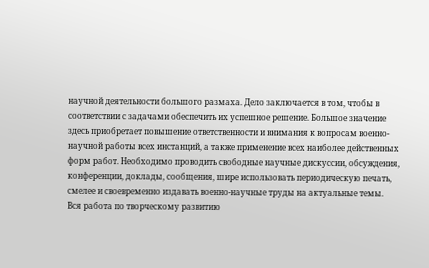научной деятельности большого размаха. Дело заключается в том, чтобы в соответствии с задачами обеспечить их успешное решение. Большое значение здесь приобретает повышение ответственности и внимания к вопросам военно-научной работы всех инстанций, а также применение всех наиболее действенных форм работ. Необходимо проводить свободные научные дискуссии, обсуждения, конференции, доклады, сообщения, шире использовать периодическую печать, смелее и своевременно издавать военно-научные труды на актуальные темы.
Вся работа по творческому развитию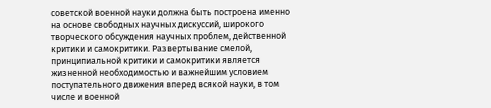советской военной науки должна быть построена именно на основе свободных научных дискуссий, широкого творческого обсуждения научных проблем, действенной критики и самокритики. Развертывание смелой, принципиальной критики и самокритики является жизненной необходимостью и важнейшим условием поступательного движения вперед всякой науки, в том числе и военной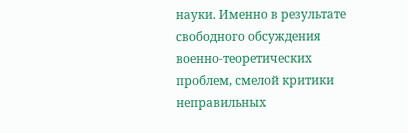науки. Именно в результате свободного обсуждения военно-теоретических проблем, смелой критики неправильных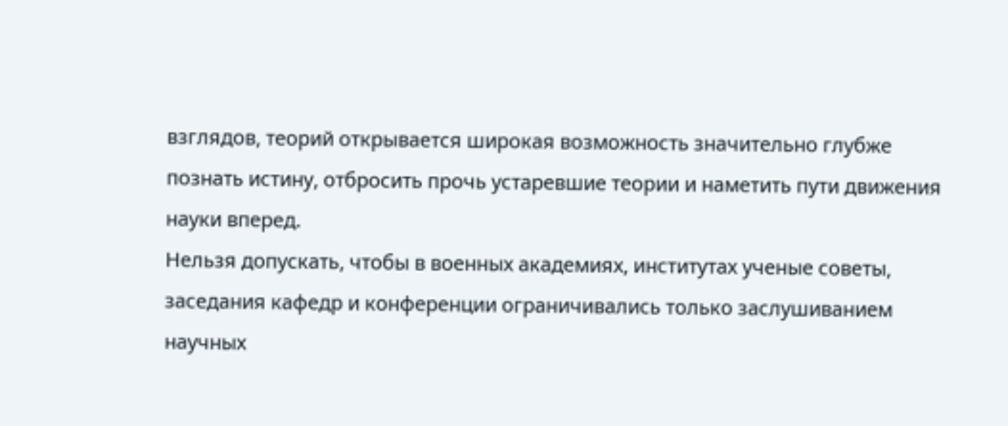взглядов, теорий открывается широкая возможность значительно глубже познать истину, отбросить прочь устаревшие теории и наметить пути движения науки вперед.
Нельзя допускать, чтобы в военных академиях, институтах ученые советы, заседания кафедр и конференции ограничивались только заслушиванием научных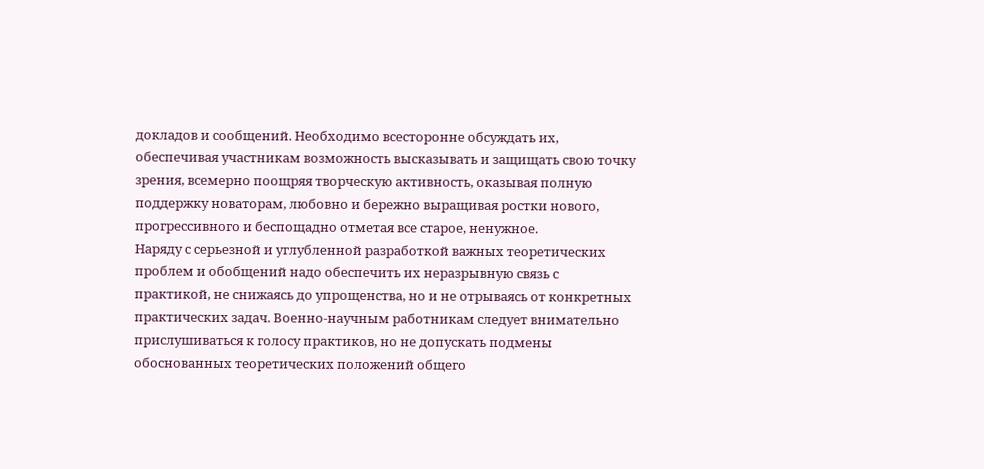докладов и сообщений. Необходимо всесторонне обсуждать их, обеспечивая участникам возможность высказывать и защищать свою точку зрения, всемерно поощряя творческую активность, оказывая полную поддержку новаторам, любовно и бережно выращивая ростки нового, прогрессивного и беспощадно отметая все старое, ненужное.
Наряду с серьезной и углубленной разработкой важных теоретических проблем и обобщений надо обеспечить их неразрывную связь с практикой, не снижаясь до упрощенства, но и не отрываясь от конкретных практических задач. Военно-научным работникам следует внимательно прислушиваться к голосу практиков, но не допускать подмены обоснованных теоретических положений общего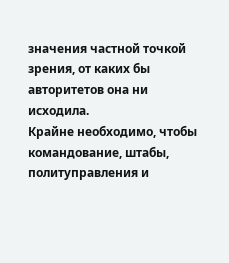значения частной точкой зрения, от каких бы авторитетов она ни исходила.
Крайне необходимо, чтобы командование, штабы, политуправления и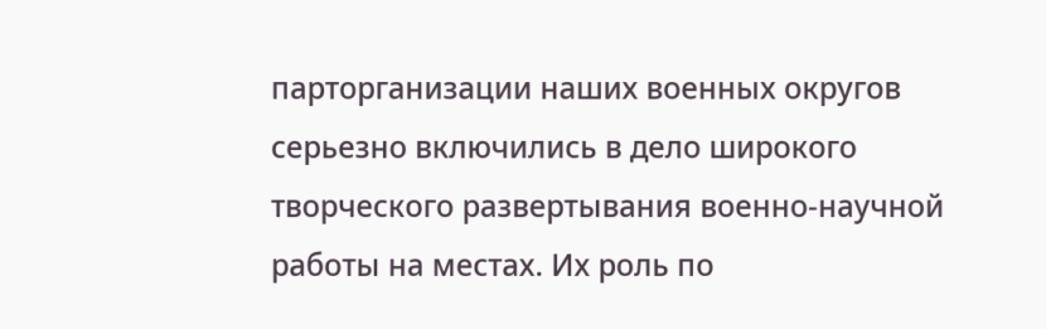парторганизации наших военных округов серьезно включились в дело широкого творческого развертывания военно-научной работы на местах. Их роль по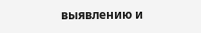выявлению и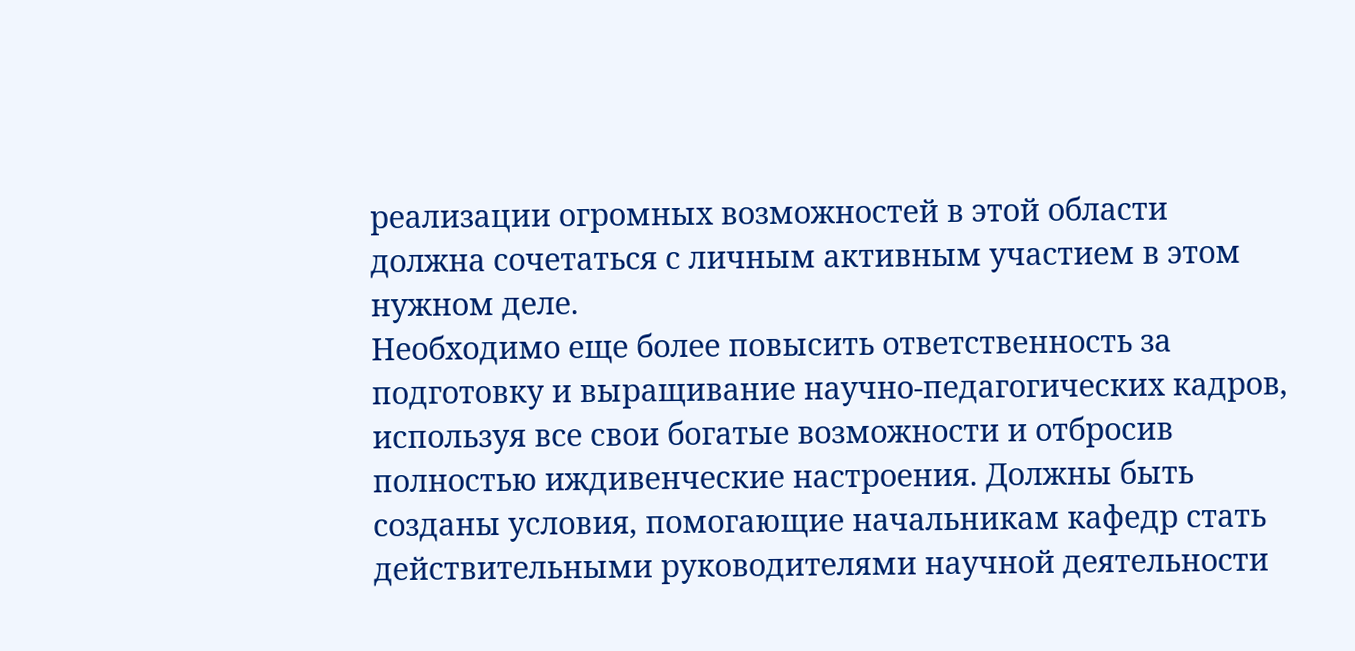реализации огромных возможностей в этой области должна сочетаться с личным активным участием в этом нужном деле.
Необходимо еще более повысить ответственность за подготовку и выращивание научно-педагогических кадров, используя все свои богатые возможности и отбросив полностью иждивенческие настроения. Должны быть созданы условия, помогающие начальникам кафедр стать действительными руководителями научной деятельности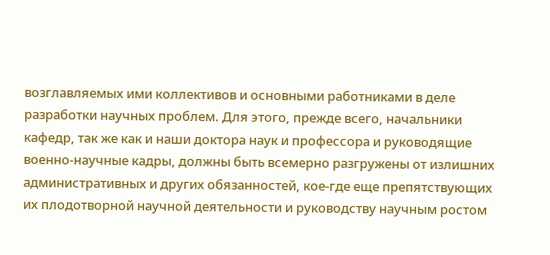возглавляемых ими коллективов и основными работниками в деле разработки научных проблем. Для этого, прежде всего, начальники кафедр, так же как и наши доктора наук и профессора и руководящие военно-научные кадры, должны быть всемерно разгружены от излишних административных и других обязанностей, кое-где еще препятствующих их плодотворной научной деятельности и руководству научным ростом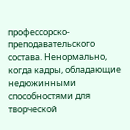профессорско-преподавательского состава. Ненормально, когда кадры, обладающие недюжинными способностями для творческой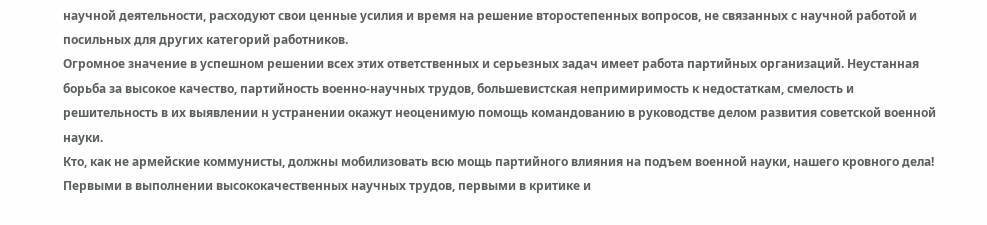научной деятельности, расходуют свои ценные усилия и время на решение второстепенных вопросов, не связанных с научной работой и посильных для других категорий работников.
Огромное значение в успешном решении всех этих ответственных и серьезных задач имеет работа партийных организаций. Неустанная борьба за высокое качество, партийность военно-научных трудов, большевистская непримиримость к недостаткам, смелость и решительность в их выявлении н устранении окажут неоценимую помощь командованию в руководстве делом развития советской военной науки.
Кто, как не армейские коммунисты, должны мобилизовать всю мощь партийного влияния на подъем военной науки, нашего кровного дела! Первыми в выполнении высококачественных научных трудов, первыми в критике и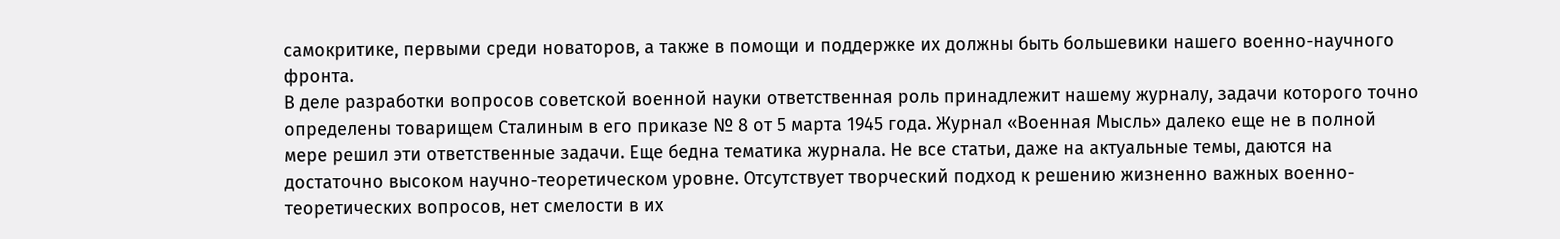самокритике, первыми среди новаторов, а также в помощи и поддержке их должны быть большевики нашего военно-научного фронта.
В деле разработки вопросов советской военной науки ответственная роль принадлежит нашему журналу, задачи которого точно определены товарищем Сталиным в его приказе № 8 от 5 марта 1945 года. Журнал «Военная Мысль» далеко еще не в полной мере решил эти ответственные задачи. Еще бедна тематика журнала. Не все статьи, даже на актуальные темы, даются на достаточно высоком научно-теоретическом уровне. Отсутствует творческий подход к решению жизненно важных военно-теоретических вопросов, нет смелости в их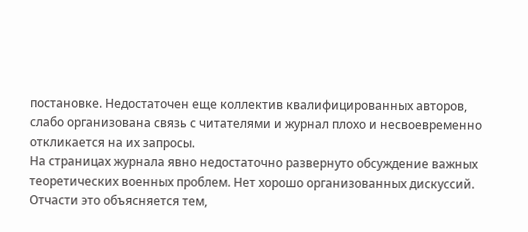постановке. Недостаточен еще коллектив квалифицированных авторов, слабо организована связь с читателями и журнал плохо и несвоевременно откликается на их запросы.
На страницах журнала явно недостаточно развернуто обсуждение важных теоретических военных проблем. Нет хорошо организованных дискуссий. Отчасти это объясняется тем,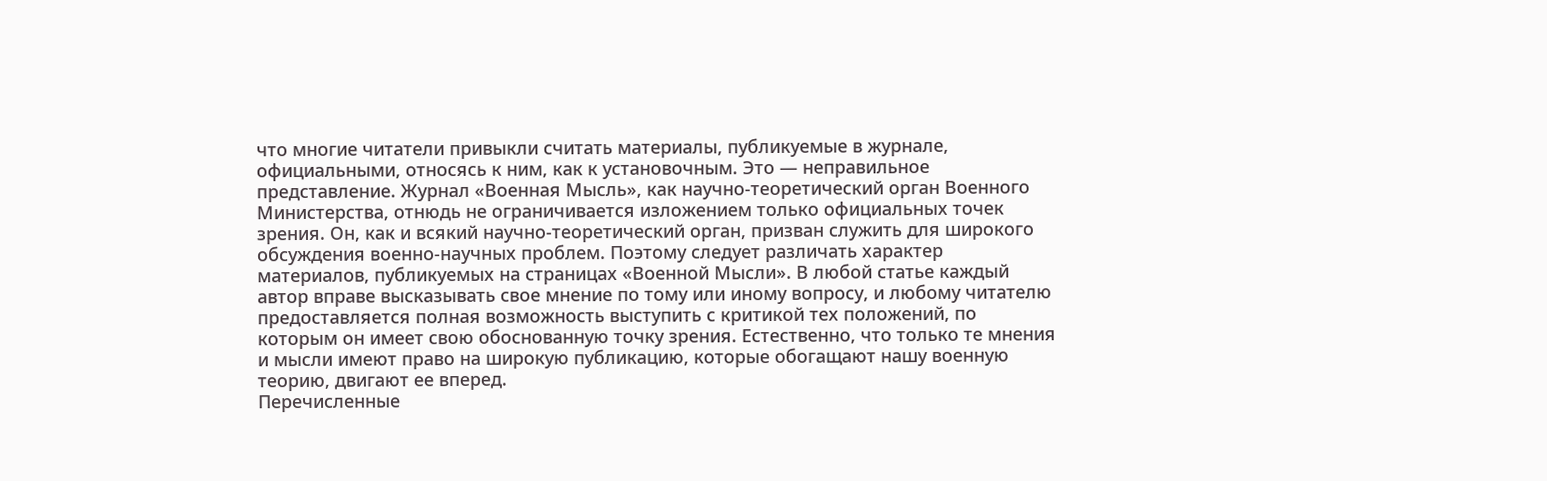что многие читатели привыкли считать материалы, публикуемые в журнале, официальными, относясь к ним, как к установочным. Это — неправильное представление. Журнал «Военная Мысль», как научно-теоретический орган Военного Министерства, отнюдь не ограничивается изложением только официальных точек зрения. Он, как и всякий научно-теоретический орган, призван служить для широкого обсуждения военно-научных проблем. Поэтому следует различать характер материалов, публикуемых на страницах «Военной Мысли». В любой статье каждый автор вправе высказывать свое мнение по тому или иному вопросу, и любому читателю предоставляется полная возможность выступить с критикой тех положений, по которым он имеет свою обоснованную точку зрения. Естественно, что только те мнения и мысли имеют право на широкую публикацию, которые обогащают нашу военную теорию, двигают ее вперед.
Перечисленные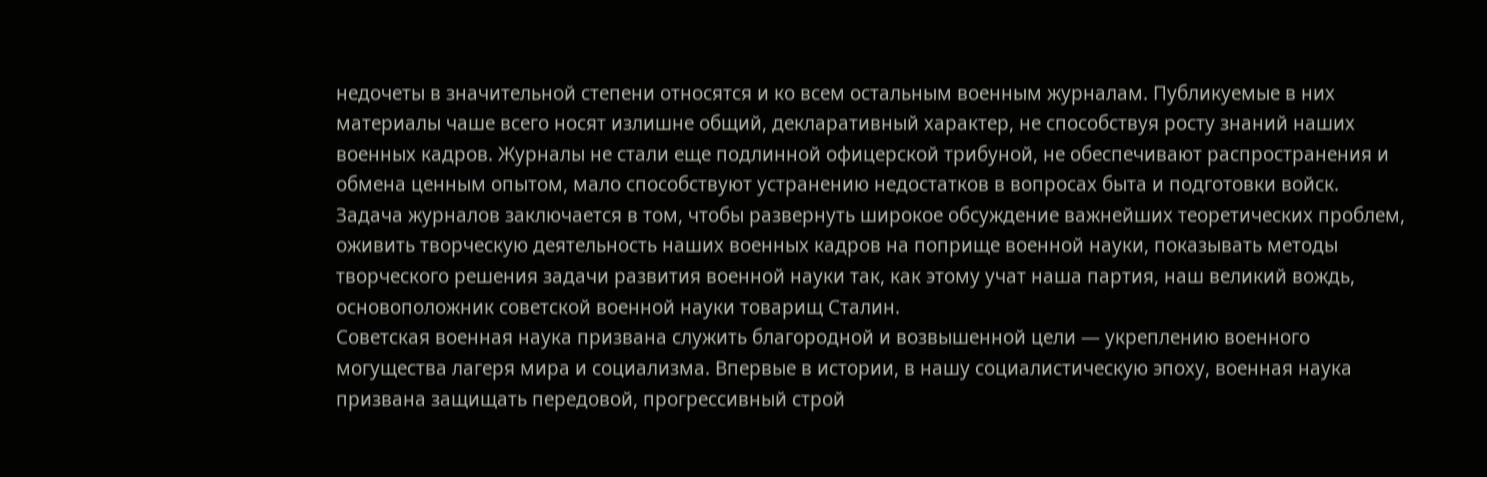недочеты в значительной степени относятся и ко всем остальным военным журналам. Публикуемые в них материалы чаше всего носят излишне общий, декларативный характер, не способствуя росту знаний наших военных кадров. Журналы не стали еще подлинной офицерской трибуной, не обеспечивают распространения и обмена ценным опытом, мало способствуют устранению недостатков в вопросах быта и подготовки войск.
Задача журналов заключается в том, чтобы развернуть широкое обсуждение важнейших теоретических проблем, оживить творческую деятельность наших военных кадров на поприще военной науки, показывать методы творческого решения задачи развития военной науки так, как этому учат наша партия, наш великий вождь, основоположник советской военной науки товарищ Сталин.
Советская военная наука призвана служить благородной и возвышенной цели — укреплению военного могущества лагеря мира и социализма. Впервые в истории, в нашу социалистическую эпоху, военная наука призвана защищать передовой, прогрессивный строй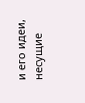и его идеи, несущие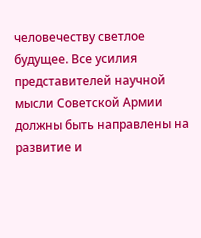человечеству светлое будущее. Все усилия представителей научной мысли Советской Армии должны быть направлены на развитие и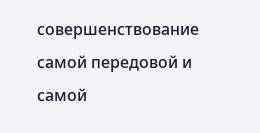совершенствование самой передовой и самой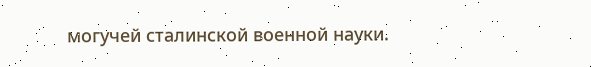могучей сталинской военной науки.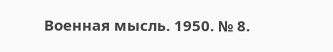Военная мысль. 1950. № 8.